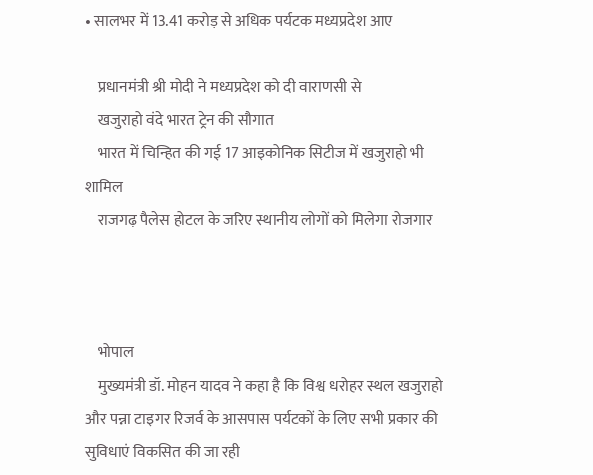• सालभर में 13.41 करोड़ से अधिक पर्यटक मध्यप्रदेश आए

    प्रधानमंत्री श्री मोदी ने मध्यप्रदेश को दी वाराणसी से
    खजुराहो वंदे भारत ट्रेन की सौगात
    भारत में चिन्हित की गई 17 आइकोनिक सिटीज में खजुराहो भी शामिल
    राजगढ़ पैलेस होटल के जरिए स्थानीय लोगों को मिलेगा रोजगार



    भोपाल
    मुख्यमंत्री डॉ. मोहन यादव ने कहा है कि विश्व धरोहर स्थल खजुराहो और पन्ना टाइगर रिजर्व के आसपास पर्यटकों के लिए सभी प्रकार की सुविधाएं विकसित की जा रही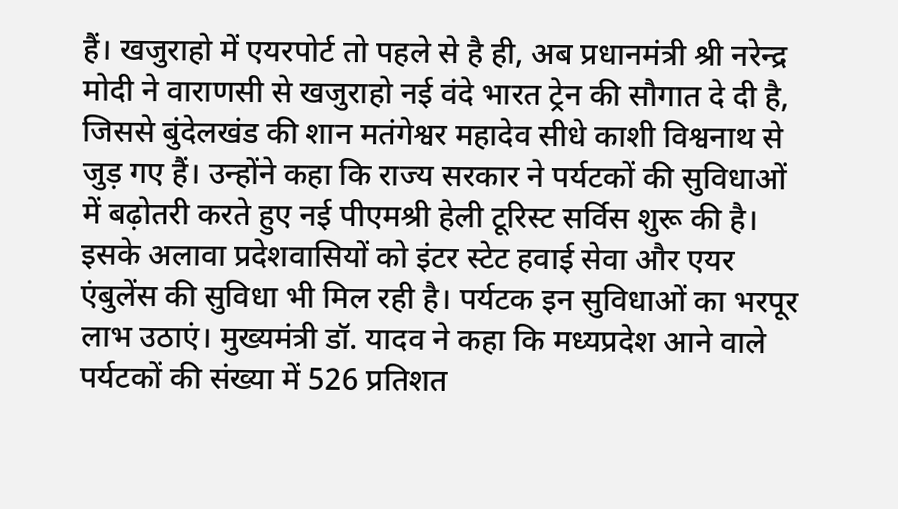हैं। खजुराहो में एयरपोर्ट तो पहले से है ही, अब प्रधानमंत्री श्री नरेन्द्र मोदी ने वाराणसी से खजुराहो नई वंदे भारत ट्रेन की सौगात दे दी है, जिससे बुंदेलखंड की शान मतंगेश्वर महादेव सीधे काशी विश्वनाथ से जुड़ गए हैं। उन्होंने कहा कि राज्य सरकार ने पर्यटकों की सुविधाओं में बढ़ोतरी करते हुए नई पीएमश्री हेली टूरिस्ट सर्विस शुरू की है। इसके अलावा प्रदेशवासियों को इंटर स्टेट हवाई सेवा और एयर एंबुलेंस की सुविधा भी मिल रही है। पर्यटक इन सुविधाओं का भरपूर लाभ उठाएं। मुख्यमंत्री डॉ. यादव ने कहा कि मध्यप्रदेश आने वाले पर्यटकों की संख्या में 526 प्रतिशत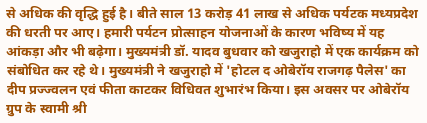से अधिक की वृद्धि हुई है। बीते साल 13 करोड़ 41 लाख से अधिक पर्यटक मध्यप्रदेश की धरती पर आए। हमारी पर्यटन प्रोत्साहन योजनाओं के कारण भविष्य में यह आंकड़ा और भी बढ़ेगा। मुख्यमंत्री डॉ. यादव बुधवार को खजुराहो में एक कार्यक्रम को संबोधित कर रहे थे। मुख्यमंत्री ने खजुराहो में 'होटल द ओबेरॉय राजगढ़ पैलेस' का दीप प्रज्ज्वलन एवं फीता काटकर विधिवत शुभारंभ किया। इस अवसर पर ओबेरॉय ग्रुप के स्वामी श्री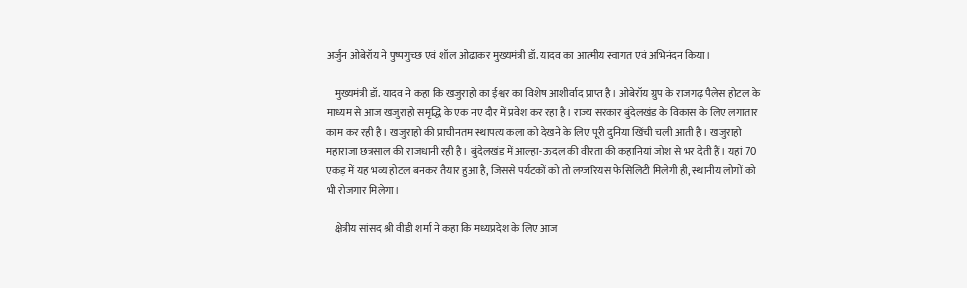अर्जुन ओबेरॉय ने पुष्पगुच्छ एवं शॉल ओढाकर मुख्यमंत्री डॉ. यादव का आत्मीय स्वागत एवं अभिनंदन किया।

    मुख्यमंत्री डॉ. यादव ने कहा कि खजुराहो का ईश्वर का विशेष आशीर्वाद प्राप्त है। ओबेरॉय ग्रुप के राजगढ़ पैलेस होटल के माध्यम से आज खजुराहो समृद्धि के एक नए दौर में प्रवेश कर रहा है। राज्य सरकार बुंदेलखंड के विकास के लिए लगातार काम कर रही है। खजुराहो की प्राचीनतम स्थापत्य कला को देखने के लिए पूरी दुनिया खिंची चली आती है। खजुराहो महाराजा छत्रसाल की राजधानी रही है। बुंदेलखंड में आल्हा-ऊदल की वीरता की कहानियां जोश से भर देती हैं। यहां 70 एकड़ में यह भव्य होटल बनकर तैयार हुआ है, जिससे पर्यटकों को तो लग्जरियस फेसिलिटी मिलेगी ही, स्थानीय लोगों को भी रोजगार मिलेगा।

    क्षेत्रीय सांसद श्री वीडी शर्मा ने कहा कि मध्यप्रदेश के लिए आज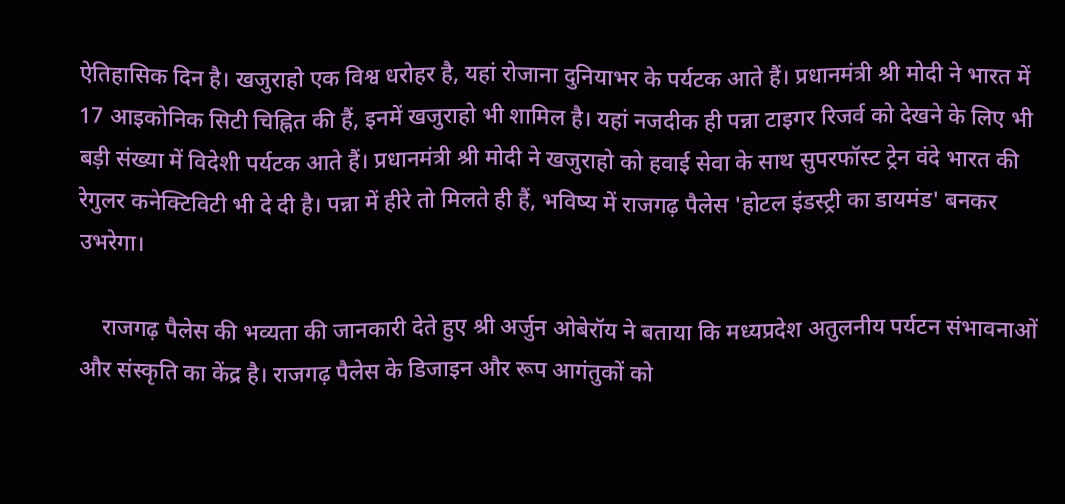ऐतिहासिक दिन है। खजुराहो एक विश्व धरोहर है, यहां रोजाना दुनियाभर के पर्यटक आते हैं। प्रधानमंत्री श्री मोदी ने भारत में 17 आइकोनिक सिटी चिह्नित की हैं, इनमें खजुराहो भी शामिल है। यहां नजदीक ही पन्ना टाइगर रिजर्व को देखने के लिए भी बड़ी संख्या में विदेशी पर्यटक आते हैं। प्रधानमंत्री श्री मोदी ने खजुराहो को हवाई सेवा के साथ सुपरफॉस्ट ट्रेन वंदे भारत की रेगुलर कनेक्टिविटी भी दे दी है। पन्ना में हीरे तो मिलते ही हैं, भविष्य में राजगढ़ पैलेस 'होटल इंडस्ट्री का डायमंड' बनकर उभरेगा।

    राजगढ़ पैलेस की भव्यता की जानकारी देते हुए श्री अर्जुन ओबेरॉय ने बताया कि मध्यप्रदेश अतुलनीय पर्यटन संभावनाओं और संस्कृति का केंद्र है। राजगढ़ पैलेस के डिजाइन और रूप आगंतुकों को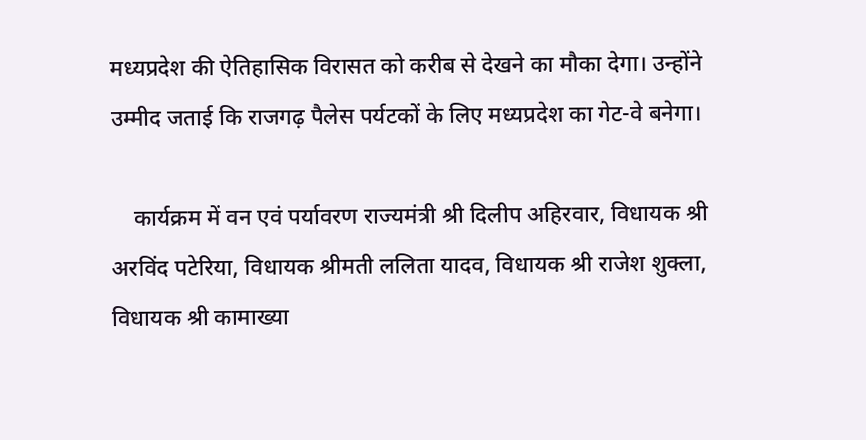मध्यप्रदेश की ऐतिहासिक विरासत को करीब से देखने का मौका देगा। उन्होंने उम्मीद जताई कि राजगढ़ पैलेस पर्यटकों के लिए मध्यप्रदेश का गेट-वे बनेगा।

    कार्यक्रम में वन एवं पर्यावरण राज्यमंत्री श्री दिलीप अहिरवार, विधायक श्री अरविंद पटेरिया, विधायक श्रीमती ललिता यादव, विधायक श्री राजेश शुक्ला, विधायक श्री कामाख्या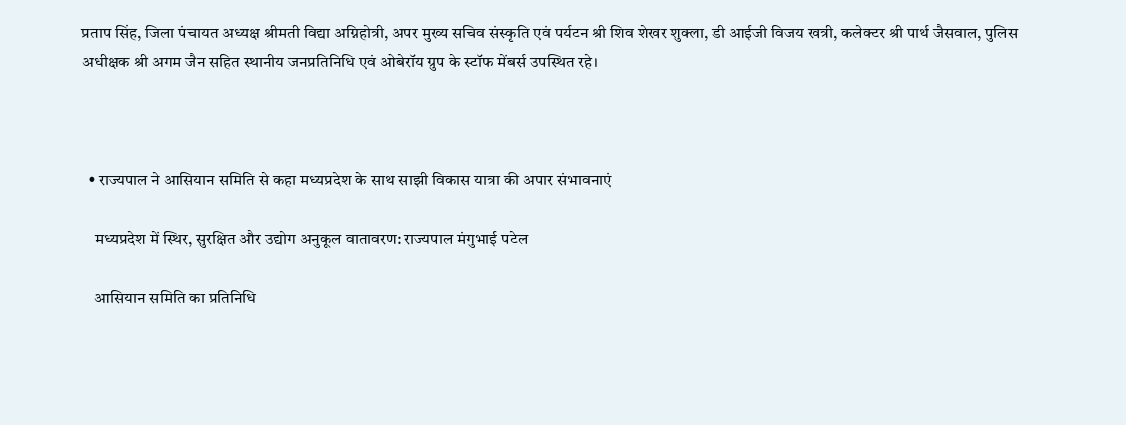प्रताप सिंह, जिला पंचायत अध्यक्ष श्रीमती विद्या अग्निहोत्री, अपर मुख्य सचिव संस्कृति एवं पर्यटन श्री शिव शेखर शुक्ला, डी आईजी विजय खत्री, कलेक्टर श्री पार्थ जैसवाल, पुलिस अधीक्षक श्री अगम जैन सहित स्थानीय जनप्रतिनिधि एवं ओबेरॉय ग्रुप के स्टॉफ मेंबर्स उपस्थित रहे।



  • राज्यपाल ने आसियान समिति से कहा मध्यप्रदेश के साथ साझी विकास यात्रा की अपार संभावनाएं

    मध्यप्रदेश में स्थिर, सुरक्षित और उद्योग अनुकूल वातावरण: राज्यपाल मंगुभाई पटेल

    आसियान समिति का प्रतिनिधि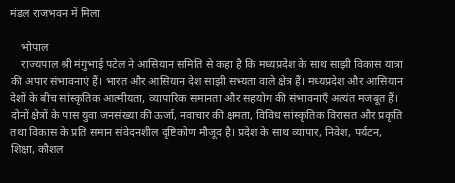मंडल राजभवन में मिला

    भोपाल
    राज्यपाल श्री मंगुभाई पटेल ने आसियान समिति से कहा है कि मध्यप्रदेश के साथ साझी विकास यात्रा की अपार संभावनाएं हैं। भारत और आसियान देश साझी सभ्यता वाले क्षेत्र हैं। मध्यप्रदेश और आसियान देशों के बीच सांस्कृतिक आत्मीयता, व्यापारिक समानता और सहयोग की संभावनाएँ अत्यंत मजबूत हैं। दोनों क्षेत्रों के पास युवा जनसंख्या की ऊर्जा, नवाचार की क्षमता, विविध सांस्कृतिक विरासत और प्रकृति तथा विकास के प्रति समान संवेदनशील दृष्टिकोण मौजूद है। प्रदेश के साथ व्यापार, निवेश, पर्यटन, शिक्षा, कौशल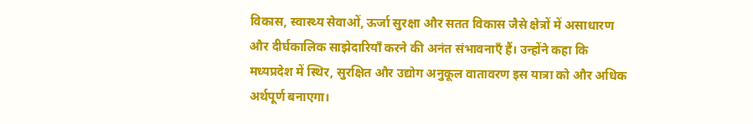विकास, स्वास्थ्य सेवाओं, ऊर्जा सुरक्षा और सतत विकास जैसे क्षेत्रों में असाधारण और दीर्घकालिक साझेदारियाँ करने की अनंत संभावनाएँ हैं। उन्होंने कहा कि मध्यप्रदेश में स्थिर, सुरक्षित और उद्योग अनुकूल वातावरण इस यात्रा को और अधिक अर्थपूर्ण बनाएगा।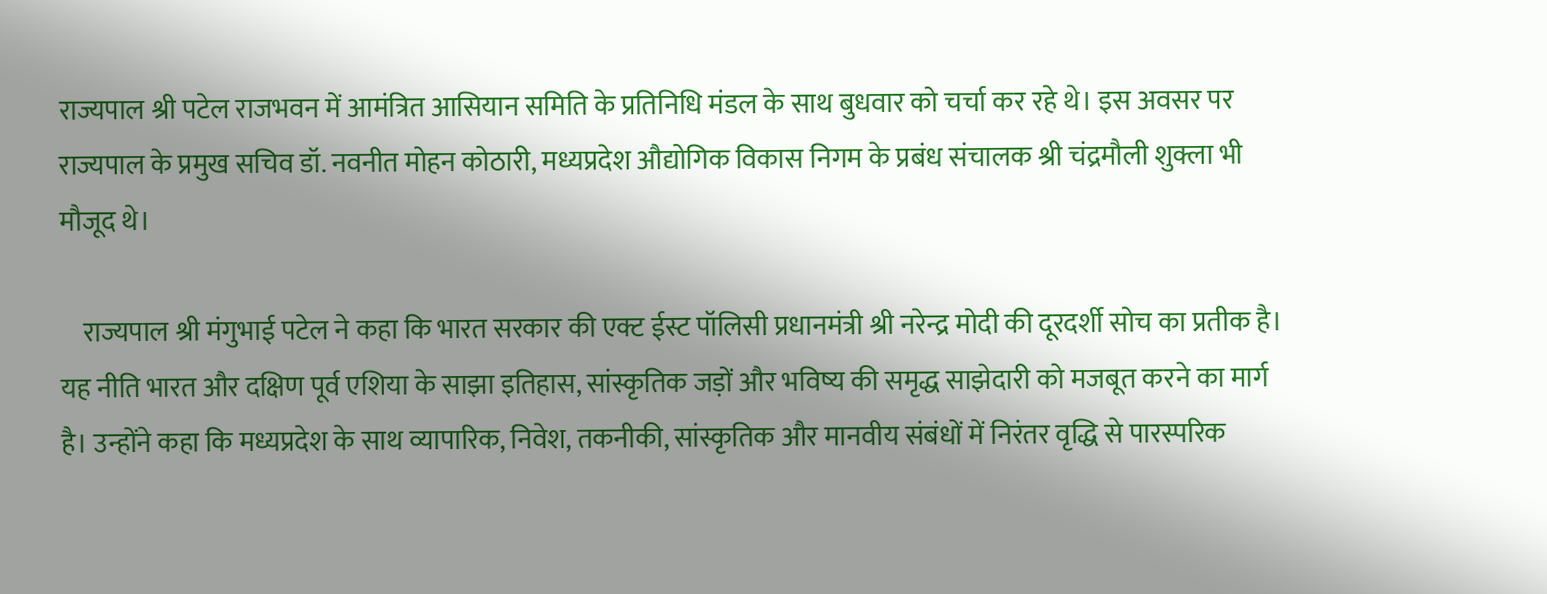राज्यपाल श्री पटेल राजभवन में आमंत्रित आसियान समिति के प्रतिनिधि मंडल के साथ बुधवार को चर्चा कर रहे थे। इस अवसर पर राज्यपाल के प्रमुख सचिव डॉ. नवनीत मोहन कोठारी, मध्यप्रदेश औद्योगिक विकास निगम के प्रबंध संचालक श्री चंद्रमौली शुक्ला भी मौजूद थे।

    राज्यपाल श्री मंगुभाई पटेल ने कहा कि भारत सरकार की एक्ट ईस्ट पॉलिसी प्रधानमंत्री श्री नरेन्द्र मोदी की दूरदर्शी सोच का प्रतीक है। यह नीति भारत और दक्षिण पूर्व एशिया के साझा इतिहास, सांस्कृतिक जड़ों और भविष्य की समृद्ध साझेदारी को मजबूत करने का मार्ग है। उन्होंने कहा कि मध्यप्रदेश के साथ व्यापारिक, निवेश, तकनीकी, सांस्कृतिक और मानवीय संबंधों में निरंतर वृद्धि से पारस्परिक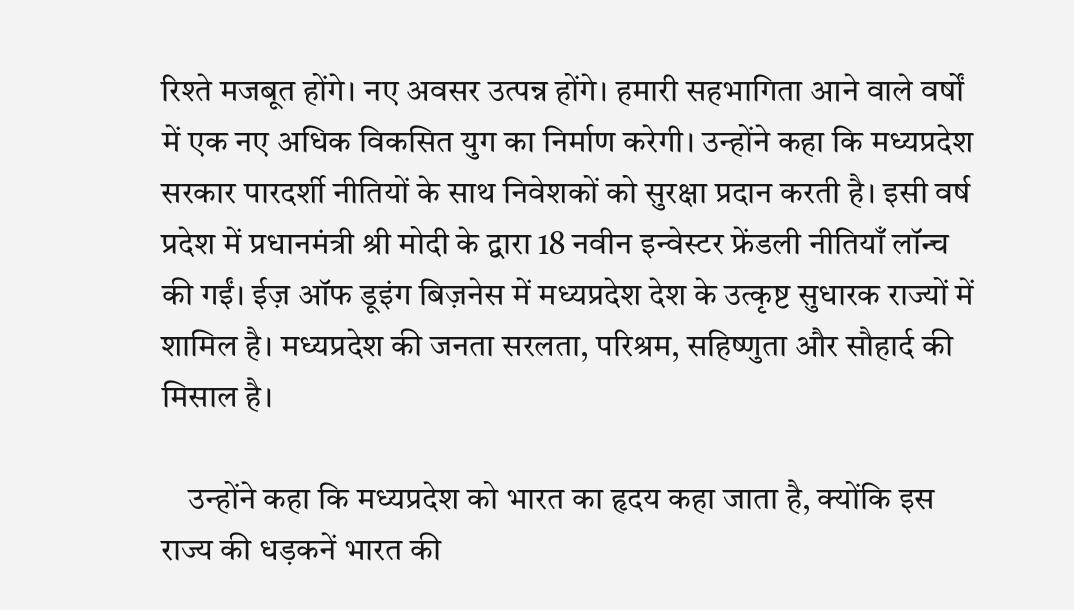रिश्ते मजबूत होंगे। नए अवसर उत्पन्न होंगे। हमारी सहभागिता आने वाले वर्षों में एक नए अधिक विकसित युग का निर्माण करेगी। उन्होंने कहा कि मध्यप्रदेश सरकार पारदर्शी नीतियों के साथ निवेशकों को सुरक्षा प्रदान करती है। इसी वर्ष प्रदेश में प्रधानमंत्री श्री मोदी के द्वारा 18 नवीन इन्वेस्टर फ्रेंडली नीतियाँ लॉन्च की गईं। ईज़ ऑफ डूइंग बिज़नेस में मध्यप्रदेश देश के उत्कृष्ट सुधारक राज्यों में शामिल है। मध्यप्रदेश की जनता सरलता, परिश्रम, सहिष्णुता और सौहार्द की मिसाल है।

    उन्होंने कहा कि मध्यप्रदेश को भारत का हृदय कहा जाता है, क्योंकि इस राज्य की धड़कनें भारत की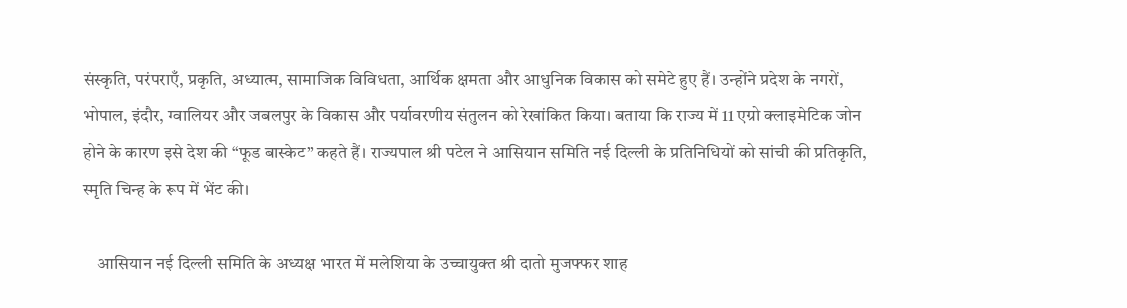संस्कृति, परंपराएँ, प्रकृति, अध्यात्म, सामाजिक विविधता, आर्थिक क्षमता और आधुनिक विकास को समेटे हुए हैं। उन्होंने प्रदेश के नगरों, भोपाल, इंदौर, ग्वालियर और जबलपुर के विकास और पर्यावरणीय संतुलन को रेखांकित किया। बताया कि राज्य में 11 एग्रो क्लाइमेटिक जोन होने के कारण इसे देश की “फूड बास्केट” कहते हैं। राज्यपाल श्री पटेल ने आसियान समिति नई दिल्ली के प्रतिनिधियों को सांची की प्रतिकृति, स्मृति चिन्ह के रूप में भेंट की।

    आसियान नई दिल्ली समिति के अध्यक्ष भारत में मलेशिया के उच्चायुक्त श्री दातो मुजफ्फर शाह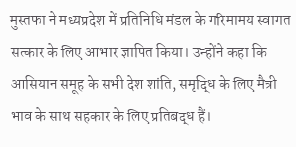मुस्तफा ने मध्यप्रदेश में प्रतिनिधि मंडल के गरिमामय स्वागत सत्कार के लिए आभार ज्ञापित किया। उन्होंने कहा कि आसियान समूह के सभी देश शांति, समृद्धि के लिए मैत्री भाव के साथ सहकार के लिए प्रतिबद्ध हैं।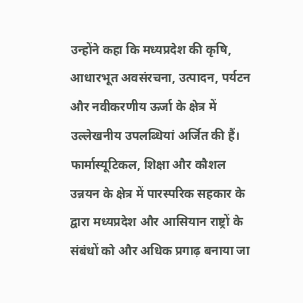उन्होंने कहा कि मध्यप्रदेश की कृषि, आधारभूत अवसंरचना, उत्पादन, पर्यटन और नवीकरणीय ऊर्जा के क्षेत्र में उल्लेखनीय उपलब्धियां अर्जित की हैं। फार्मास्यूटिकल, शिक्षा और कौशल उन्नयन के क्षेत्र में पारस्परिक सहकार के द्वारा मध्यप्रदेश और आसियान राष्ट्रों के संबंधों को और अधिक प्रगाढ़ बनाया जा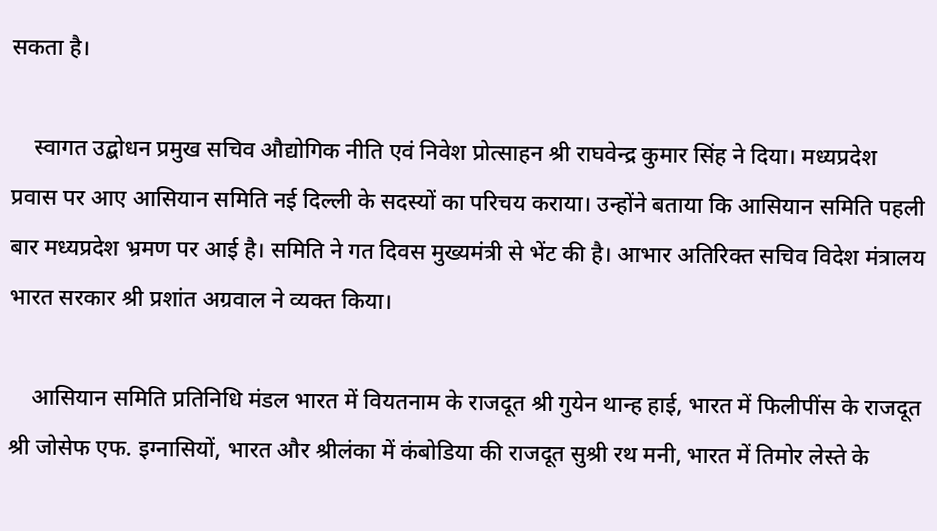सकता है।

    स्वागत उद्बोधन प्रमुख सचिव औद्योगिक नीति एवं निवेश प्रोत्साहन श्री राघवेन्द्र कुमार सिंह ने दिया। मध्यप्रदेश प्रवास पर आए आसियान समिति नई दिल्ली के सदस्यों का परिचय कराया। उन्होंने बताया कि आसियान समिति पहली बार मध्यप्रदेश भ्रमण पर आई है। समिति ने गत दिवस मुख्यमंत्री से भेंट की है। आभार अतिरिक्त सचिव विदेश मंत्रालय भारत सरकार श्री प्रशांत अग्रवाल ने व्यक्त किया।

    आसियान समिति प्रतिनिधि मंडल भारत में वियतनाम के राजदूत श्री गुयेन थान्ह हाई, भारत में फिलीपींस के राजदूत श्री जोसेफ एफ. इग्नासियों, भारत और श्रीलंका में कंबोडिया की राजदूत सुश्री रथ मनी, भारत में तिमोर लेस्ते के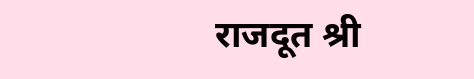राजदूत श्री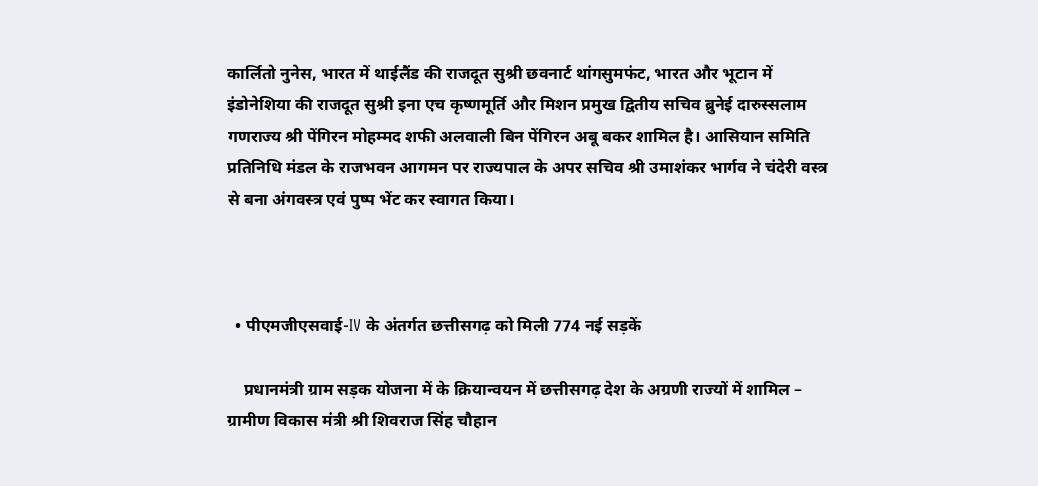कार्लितो नुनेस, भारत में थाईलैंड की राजदूत सुश्री छवनार्ट थांगसुमफंट, भारत और भूटान में इंडोनेशिया की राजदूत सुश्री इना एच कृष्णमूर्ति और मिशन प्रमुख द्वितीय सचिव ब्रुनेई दारुस्सलाम गणराज्य श्री पेंगिरन मोहम्मद शफी अलवाली बिन पेंगिरन अबू बकर शामिल है। आसियान समिति प्रतिनिधि मंडल के राजभवन आगमन पर राज्यपाल के अपर सचिव श्री उमाशंकर भार्गव ने चंदेरी वस्त्र से बना अंगवस्त्र एवं पुष्प भेंट कर स्वागत किया।



  • पीएमजीएसवाई-IV के अंतर्गत छत्तीसगढ़ को मिली 774 नई सड़कें

    प्रधानमंत्री ग्राम सड़क योजना में के क्रियान्वयन में छत्तीसगढ़ देश के अग्रणी राज्यों में शामिल – ग्रामीण विकास मंत्री श्री शिवराज सिंह चौहान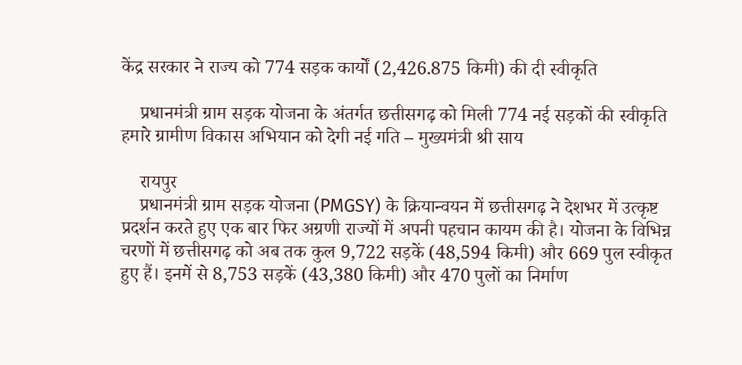केंद्र सरकार ने राज्य को 774 सड़क कार्यों (2,426.875 किमी) की दी स्वीकृति

    प्रधानमंत्री ग्राम सड़क योजना के अंतर्गत छत्तीसगढ़ को मिली 774 नई सड़कों की स्वीकृति हमारे ग्रामीण विकास अभियान को देगी नई गति – मुख्यमंत्री श्री साय

    रायपुर
    प्रधानमंत्री ग्राम सड़क योजना (PMGSY) के क्रियान्वयन में छत्तीसगढ़ ने देशभर में उत्कृष्ट प्रदर्शन करते हुए एक बार फिर अग्रणी राज्यों में अपनी पहचान कायम की है। योजना के विभिन्न चरणों में छत्तीसगढ़ को अब तक कुल 9,722 सड़कें (48,594 किमी) और 669 पुल स्वीकृत हुए हैं। इनमें से 8,753 सड़कें (43,380 किमी) और 470 पुलों का निर्माण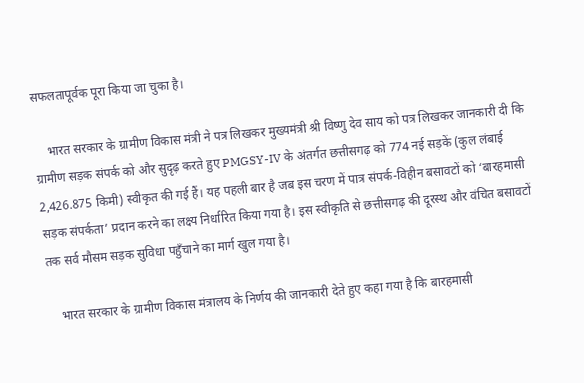सफलतापूर्वक पूरा किया जा चुका है।

    भारत सरकार के ग्रामीण विकास मंत्री ने पत्र लिखकर मुख्यमंत्री श्री विष्णु देव साय को पत्र लिखकर जानकारी दी कि  ग्रामीण सड़क संपर्क को और सुदृढ़ करते हुए PMGSY-IV के अंतर्गत छत्तीसगढ़ को 774 नई सड़कें (कुल लंबाई 2,426.875 किमी) स्वीकृत की गई हैं। यह पहली बार है जब इस चरण में पात्र संपर्क-विहीन बसावटों को ‘बारहमासी सड़क संपर्कता’ प्रदान करने का लक्ष्य निर्धारित किया गया है। इस स्वीकृति से छत्तीसगढ़ की दूरस्थ और वंचित बसावटों तक सर्व मौसम सड़क सुविधा पहुँचाने का मार्ग खुल गया है।

    भारत सरकार के ग्रामीण विकास मंत्रालय के निर्णय की जानकारी देते हुए कहा गया है कि बारहमासी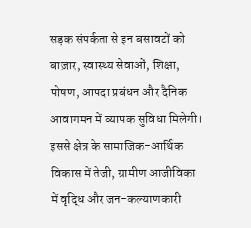सड़क संपर्कता से इन बसावटों को बाज़ार, स्वास्थ्य सेवाओं, शिक्षा, पोषण, आपदा प्रबंधन और दैनिक आवागमन में व्यापक सुविधा मिलेगी। इससे क्षेत्र के सामाजिक-आर्थिक विकास में तेजी, ग्रामीण आजीविका में वृद्धि और जन-कल्याणकारी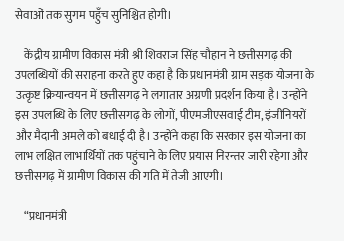सेवाओं तक सुगम पहुँच सुनिश्चित होगी।

    केंद्रीय ग्रामीण विकास मंत्री श्री शिवराज सिंह चौहान ने छत्तीसगढ़ की उपलब्धियों की सराहना करते हुए कहा है कि प्रधानमंत्री ग्राम सड़क योजना के उत्कृष्ट क्रियान्वयन में छत्तीसगढ़ ने लगातार अग्रणी प्रदर्शन किया है। उन्होंने इस उपलब्धि के लिए छत्तीसगढ़ के लोगों, पीएमजीएसवाई टीम, इंजीनियरों और मैदानी अमले को बधाई दी है। उन्होंने कहा कि सरकार इस योजना का लाभ लक्षित लाभार्थियों तक पहुंचाने के लिए प्रयास निरन्तर जारी रहेगा और छत्तीसगढ़ में ग्रामीण विकास की गति में तेजी आएगी।

    “प्रधानमंत्री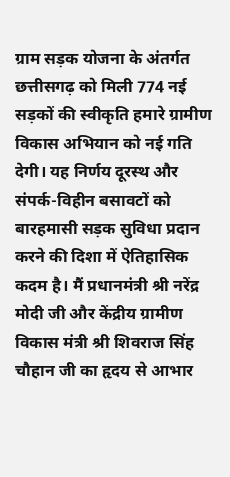ग्राम सड़क योजना के अंतर्गत छत्तीसगढ़ को मिली 774 नई सड़कों की स्वीकृति हमारे ग्रामीण विकास अभियान को नई गति देगी। यह निर्णय दूरस्थ और संपर्क-विहीन बसावटों को बारहमासी सड़क सुविधा प्रदान करने की दिशा में ऐतिहासिक कदम है। मैं प्रधानमंत्री श्री नरेंद्र मोदी जी और केंद्रीय ग्रामीण विकास मंत्री श्री शिवराज सिंह चौहान जी का हृदय से आभार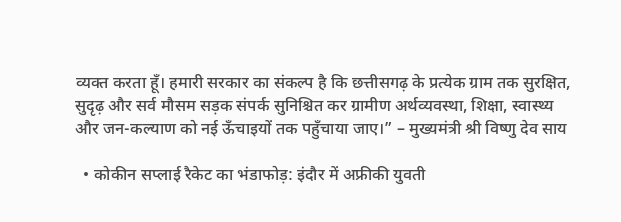व्यक्त करता हूँ। हमारी सरकार का संकल्प है कि छत्तीसगढ़ के प्रत्येक ग्राम तक सुरक्षित, सुदृढ़ और सर्व मौसम सड़क संपर्क सुनिश्चित कर ग्रामीण अर्थव्यवस्था, शिक्षा, स्वास्थ्य और जन-कल्याण को नई ऊँचाइयों तक पहुँचाया जाए।” – मुख्यमंत्री श्री विष्णु देव साय

  • कोकीन सप्लाई रैकेट का भंडाफोड़: इंदौर में अफ्रीकी युवती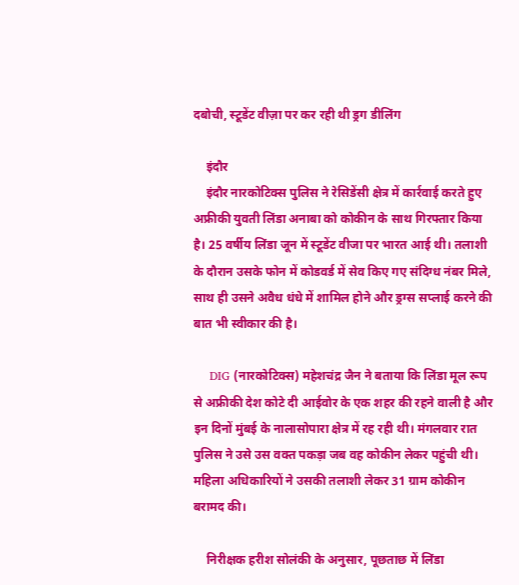दबोची, स्टूडेंट वीज़ा पर कर रही थी ड्रग डीलिंग

    इंदौर
    इंदौर नारकोटिक्स पुलिस ने रेसिडेंसी क्षेत्र में कार्रवाई करते हुए अफ्रीकी युवती लिंडा अनाबा को कोकीन के साथ गिरफ्तार किया है। 25 वर्षीय लिंडा जून में स्टूडेंट वीजा पर भारत आई थी। तलाशी के दौरान उसके फोन में कोडवर्ड में सेव किए गए संदिग्ध नंबर मिले, साथ ही उसने अवैध धंधे में शामिल होने और ड्रग्स सप्लाई करने की बात भी स्वीकार की है।

    DIG (नारकोटिक्स) महेशचंद्र जैन ने बताया कि लिंडा मूल रूप से अफ्रीकी देश कोटे दी आईवोर के एक शहर की रहने वाली है और इन दिनों मुंबई के नालासोपारा क्षेत्र में रह रही थी। मंगलवार रात पुलिस ने उसे उस वक्त पकड़ा जब वह कोकीन लेकर पहुंची थी। महिला अधिकारियों ने उसकी तलाशी लेकर 31 ग्राम कोकीन बरामद की।

    निरीक्षक हरीश सोलंकी के अनुसार, पूछताछ में लिंडा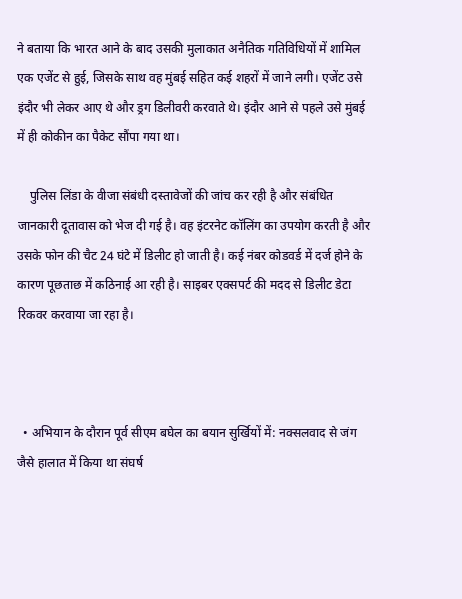ने बताया कि भारत आने के बाद उसकी मुलाकात अनैतिक गतिविधियों में शामिल एक एजेंट से हुई, जिसके साथ वह मुंबई सहित कई शहरों में जाने लगी। एजेंट उसे इंदौर भी लेकर आए थे और ड्रग डिलीवरी करवाते थे। इंदौर आने से पहले उसे मुंबई में ही कोकीन का पैकेट सौंपा गया था।

    पुलिस लिंडा के वीजा संबंधी दस्तावेजों की जांच कर रही है और संबंधित जानकारी दूतावास को भेज दी गई है। वह इंटरनेट कॉलिंग का उपयोग करती है और उसके फोन की चैट 24 घंटे में डिलीट हो जाती है। कई नंबर कोडवर्ड में दर्ज होने के कारण पूछताछ में कठिनाई आ रही है। साइबर एक्सपर्ट की मदद से डिलीट डेटा रिकवर करवाया जा रहा है।



  • अभियान के दौरान पूर्व सीएम बघेल का बयान सुर्खियों में: नक्सलवाद से जंग जैसे हालात में किया था संघर्ष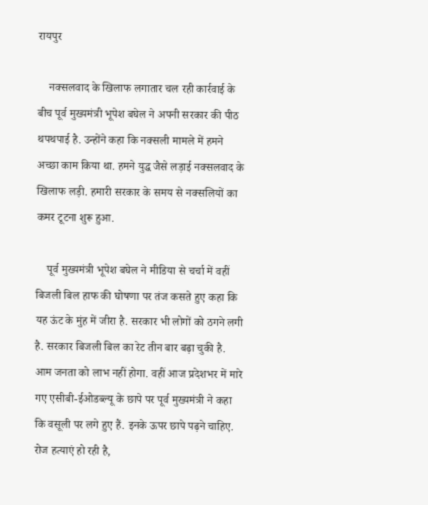रायपुर

    नक्सलवाद के खिलाफ लगातार चल रही कार्रवाई के बीच पूर्व मुख्यमंत्री भूपेश बघेल ने अपनी सरकार की पीठ थपथपाई है. उन्होंने कहा कि नक्सली मामले में हमने अच्छा काम किया था. हमने युद्ध जैसे लड़ाई नक्सलवाद के खिलाफ लड़ी. हमारी सरकार के समय से नक्सलियों का कमर टूटना शुरू हुआ.

    पूर्व मुख्यमंत्री भूपेश बघेल ने मीडिया से चर्चा में वहीं बिजली बिल हाफ की घोषणा पर तंज कसते हुए कहा कि यह ऊंट के मुंह में जीरा है. सरकार भी लोगों को ठगने लगी है. सरकार बिजली बिल का रेट तीन बार बढ़ा चुकी है. आम जनता को लाभ नहीं होगा. वहीं आज प्रदेशभर में मारे गए एसीबी-ईओडब्ल्यू के छापे पर पूर्व मुख्यमंत्री ने कहा कि वसूली पर लगे हुए हैं. इनके ऊपर छापे पढ़ने चाहिए. रोज हत्याएं हो रही है,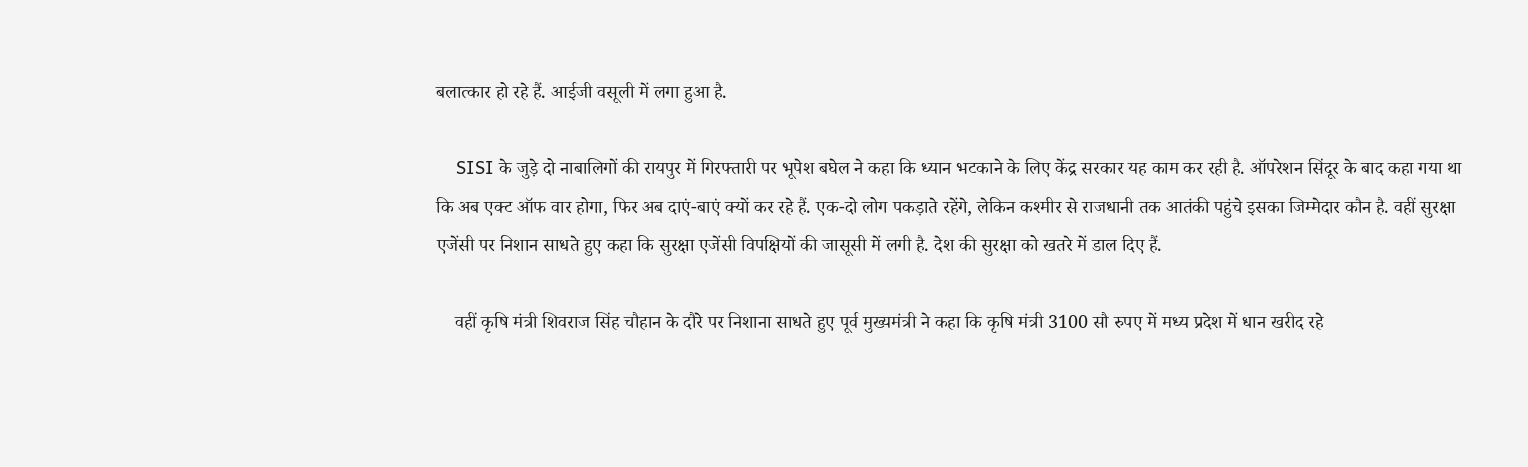बलात्कार हो रहे हैं. आईजी वसूली में लगा हुआ है.

    SISI के जुड़े दो नाबालिगों की रायपुर में गिरफ्तारी पर भूपेश बघेल ने कहा कि ध्यान भटकाने के लिए केंद्र सरकार यह काम कर रही है. ऑपरेशन सिंदूर के बाद कहा गया था कि अब एक्ट ऑफ वार होगा, फिर अब दाएं-बाएं क्यों कर रहे हैं. एक-दो लोग पकड़ाते रहेंगे, लेकिन कश्मीर से राजधानी तक आतंकी पहुंचे इसका जिम्मेदार कौन है. वहीं सुरक्षा एजेंसी पर निशान साधते हुए कहा कि सुरक्षा एजेंसी विपक्षियों की जासूसी में लगी है. देश की सुरक्षा को खतरे में डाल दिए हैं.

    वहीं कृषि मंत्री शिवराज सिंह चौहान के दौरे पर निशाना साधते हुए पूर्व मुख्यमंत्री ने कहा कि कृषि मंत्री 3100 सौ रुपए में मध्य प्रदेश में धान खरीद रहे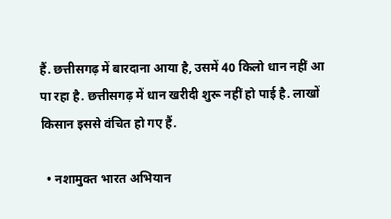हैं. छत्तीसगढ़ में बारदाना आया है, उसमें 40 किलो धान नहीं आ पा रहा है. छत्तीसगढ़ में धान खरीदी शुरू नहीं हो पाई है. लाखों किसान इससे वंचित हो गए हैं.

  • नशामुक्त भारत अभियान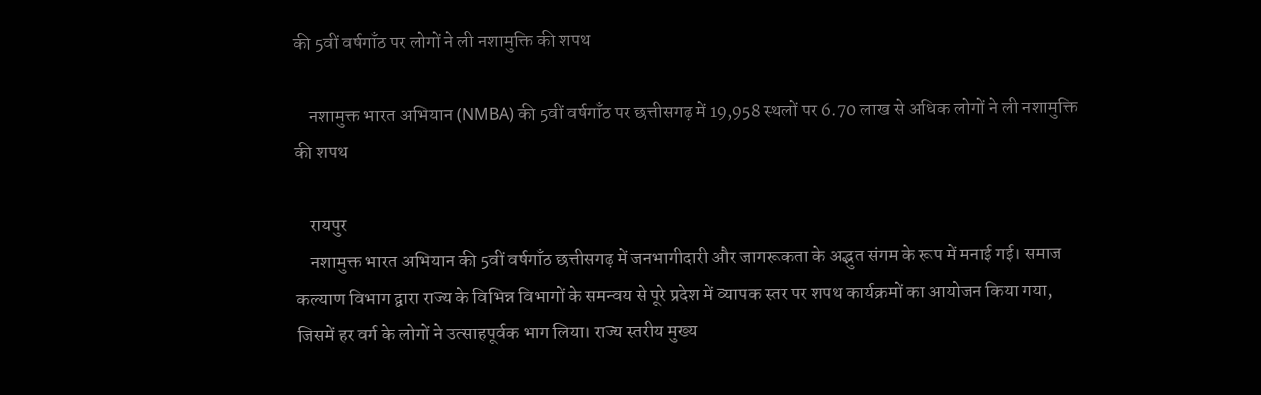की 5वीं वर्षगाँठ पर लोगों ने ली नशामुक्ति की शपथ

    नशामुक्त भारत अभियान (NMBA) की 5वीं वर्षगाँठ पर छत्तीसगढ़ में 19,958 स्थलों पर 6.70 लाख से अधिक लोगों ने ली नशामुक्ति की शपथ

    रायपुर
    नशामुक्त भारत अभियान की 5वीं वर्षगाँठ छत्तीसगढ़ में जनभागीदारी और जागरूकता के अद्भुत संगम के रूप में मनाई गई। समाज कल्याण विभाग द्वारा राज्य के विभिन्न विभागों के समन्वय से पूरे प्रदेश में व्यापक स्तर पर शपथ कार्यक्रमों का आयोजन किया गया, जिसमें हर वर्ग के लोगों ने उत्साहपूर्वक भाग लिया। राज्य स्तरीय मुख्य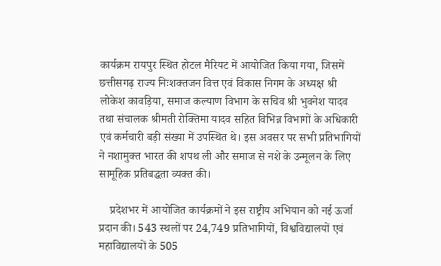कार्यक्रम रायपुर स्थित होटल मैरियट में आयोजित किया गया, जिसमें छत्तीसगढ़ राज्य निःशक्तजन वित्त एवं विकास निगम के अध्यक्ष श्री लोकेश कावड़िया, समाज कल्याण विभाग के सचिव श्री भुवनेश यादव तथा संचालक श्रीमती रोक्तिमा यादव सहित विभिन्न विभागों के अधिकारी एवं कर्मचारी बड़ी संख्या में उपस्थित थे। इस अवसर पर सभी प्रतिभागियों ने नशामुक्त भारत की शपथ ली और समाज से नशे के उन्मूलन के लिए सामूहिक प्रतिबद्धता व्यक्त की।

    प्रदेशभर में आयोजित कार्यक्रमों ने इस राष्ट्रीय अभियान को नई ऊर्जा प्रदान की। 543 स्थलों पर 24,749 प्रतिभागियों, विश्वविद्यालयों एवं महाविद्यालयों के 505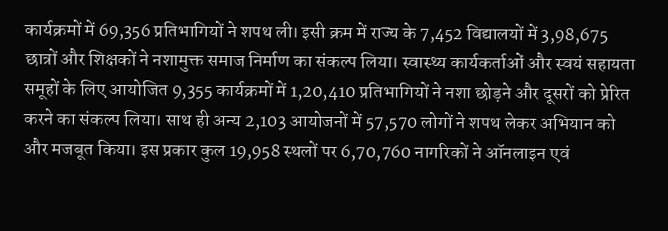कार्यक्रमों में 69,356 प्रतिभागियों ने शपथ ली। इसी क्रम में राज्य के 7,452 विद्यालयों में 3,98,675 छात्रों और शिक्षकों ने नशामुक्त समाज निर्माण का संकल्प लिया। स्वास्थ्य कार्यकर्ताओं और स्वयं सहायता समूहों के लिए आयोजित 9,355 कार्यक्रमों में 1,20,410 प्रतिभागियों ने नशा छोड़ने और दूसरों को प्रेरित करने का संकल्प लिया। साथ ही अन्य 2,103 आयोजनों में 57,570 लोगों ने शपथ लेकर अभियान को और मजबूत किया। इस प्रकार कुल 19,958 स्थलों पर 6,70,760 नागरिकों ने ऑनलाइन एवं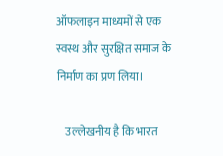ऑफलाइन माध्यमों से एक स्वस्थ और सुरक्षित समाज के निर्माण का प्रण लिया।

    उल्लेखनीय है कि भारत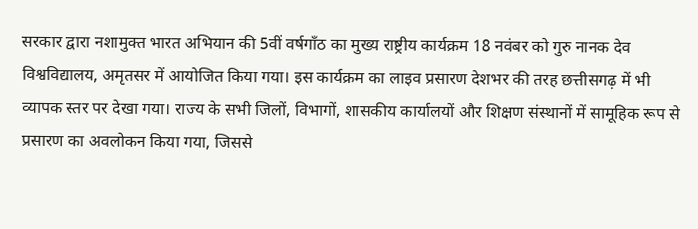सरकार द्वारा नशामुक्त भारत अभियान की 5वीं वर्षगाँठ का मुख्य राष्ट्रीय कार्यक्रम 18 नवंबर को गुरु नानक देव विश्वविद्यालय, अमृतसर में आयोजित किया गया। इस कार्यक्रम का लाइव प्रसारण देशभर की तरह छत्तीसगढ़ में भी व्यापक स्तर पर देखा गया। राज्य के सभी जिलों, विभागों, शासकीय कार्यालयों और शिक्षण संस्थानों में सामूहिक रूप से प्रसारण का अवलोकन किया गया, जिससे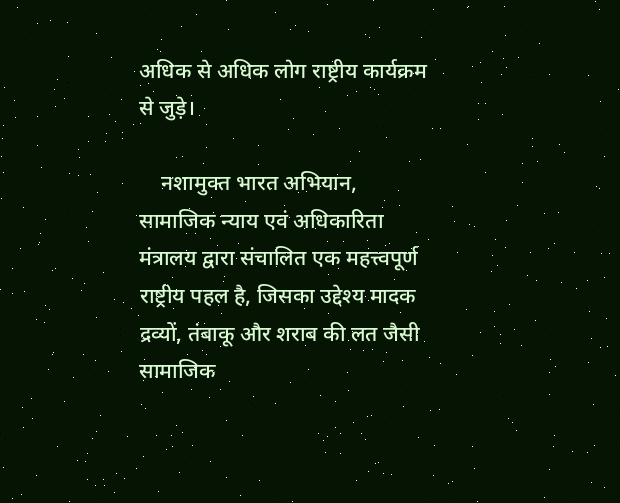अधिक से अधिक लोग राष्ट्रीय कार्यक्रम से जुड़े।

    नशामुक्त भारत अभियान, सामाजिक न्याय एवं अधिकारिता मंत्रालय द्वारा संचालित एक महत्त्वपूर्ण राष्ट्रीय पहल है, जिसका उद्देश्य मादक द्रव्यों, तंबाकू और शराब की लत जैसी सामाजिक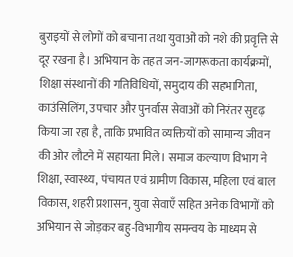बुराइयों से लोगों को बचाना तथा युवाओं को नशे की प्रवृत्ति से दूर रखना है। अभियान के तहत जन-जागरूकता कार्यक्रमों, शिक्षा संस्थानों की गतिविधियों, समुदाय की सहभागिता, काउंसिलिंग, उपचार और पुनर्वास सेवाओं को निरंतर सुदृढ़ किया जा रहा है, ताकि प्रभावित व्यक्तियों को सामान्य जीवन की ओर लौटने में सहायता मिले। समाज कल्याण विभाग ने शिक्षा, स्वास्थ्य, पंचायत एवं ग्रामीण विकास, महिला एवं बाल विकास, शहरी प्रशासन, युवा सेवाएँ सहित अनेक विभागों को अभियान से जोड़कर बहु-विभागीय समन्वय के माध्यम से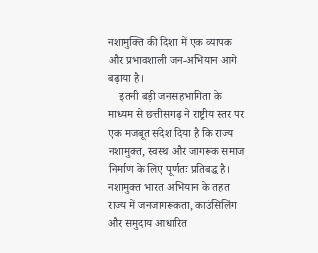नशामुक्ति की दिशा में एक व्यापक और प्रभावशाली जन-अभियान आगे बढ़ाया है।
    इतनी बड़ी जनसहभागिता के माध्यम से छत्तीसगढ़ ने राष्ट्रीय स्तर पर एक मजबूत संदेश दिया है कि राज्य नशामुक्त, स्वस्थ और जागरूक समाज निर्माण के लिए पूर्णतः प्रतिबद्ध है। नशामुक्त भारत अभियान के तहत राज्य में जनजागरूकता, काउंसिलिंग और समुदाय आधारित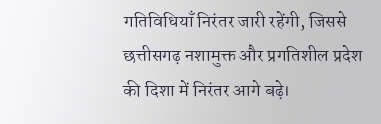गतिविधियाँ निरंतर जारी रहेंगी, जिससे छत्तीसगढ़ नशामुक्त और प्रगतिशील प्रदेश की दिशा में निरंतर आगे बढ़े।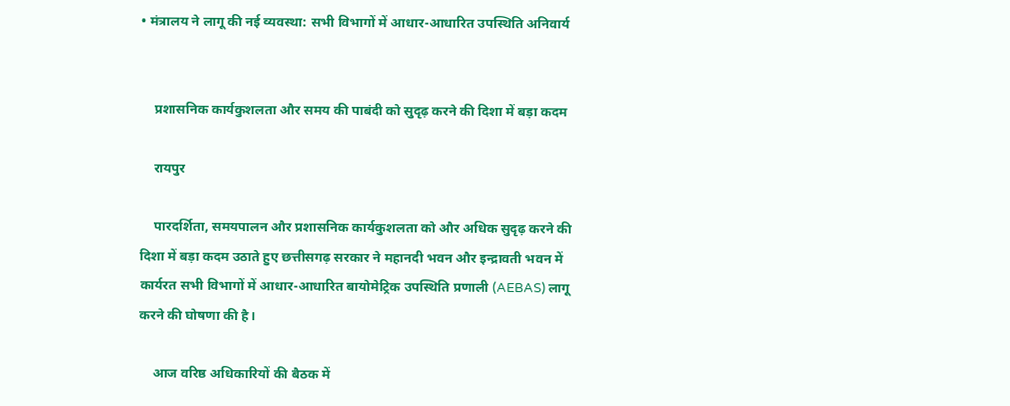• मंत्रालय ने लागू की नई व्यवस्था: सभी विभागों में आधार-आधारित उपस्थिति अनिवार्य


    प्रशासनिक कार्यकुशलता और समय की पाबंदी को सुदृढ़ करने की दिशा में बड़ा कदम

    रायपुर

    पारदर्शिता, समयपालन और प्रशासनिक कार्यकुशलता को और अधिक सुदृढ़ करने की दिशा में बड़ा कदम उठाते हुए छत्तीसगढ़ सरकार ने महानदी भवन और इन्द्रावती भवन में कार्यरत सभी विभागों में आधार-आधारित बायोमेट्रिक उपस्थिति प्रणाली (AEBAS) लागू करने की घोषणा की है।

    आज वरिष्ठ अधिकारियों की बैठक में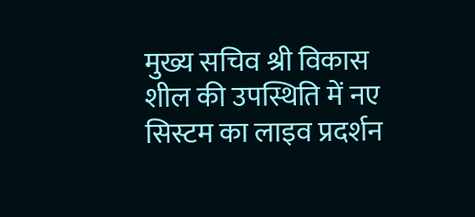मुख्य सचिव श्री विकास शील की उपस्थिति में नए सिस्टम का लाइव प्रदर्शन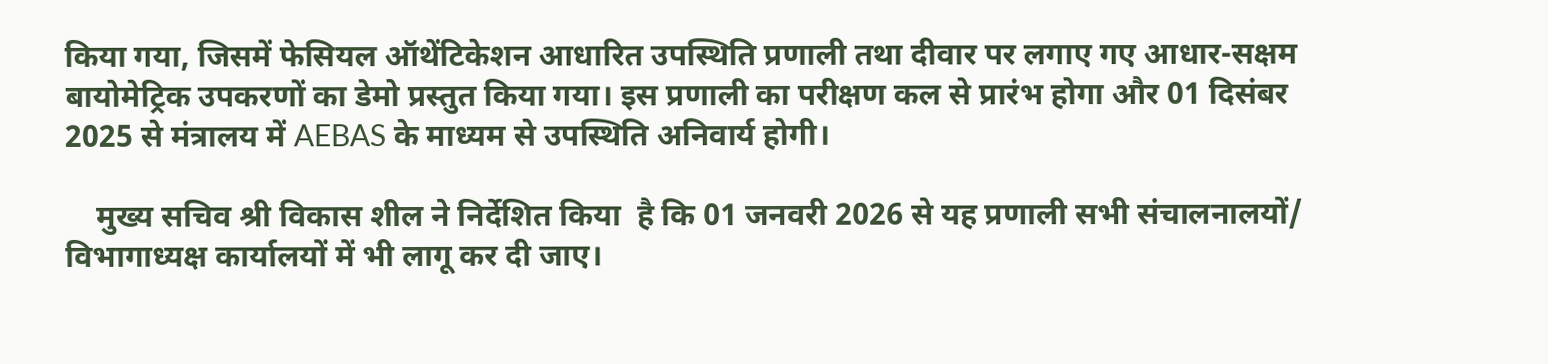किया गया, जिसमें फेसियल ऑथेंटिकेशन आधारित उपस्थिति प्रणाली तथा दीवार पर लगाए गए आधार-सक्षम बायोमेट्रिक उपकरणों का डेमो प्रस्तुत किया गया। इस प्रणाली का परीक्षण कल से प्रारंभ होगा और 01 दिसंबर 2025 से मंत्रालय में AEBAS के माध्यम से उपस्थिति अनिवार्य होगी।

    मुख्य सचिव श्री विकास शील ने निर्देशित किया  है कि 01 जनवरी 2026 से यह प्रणाली सभी संचालनालयों/ विभागाध्यक्ष कार्यालयों में भी लागू कर दी जाए।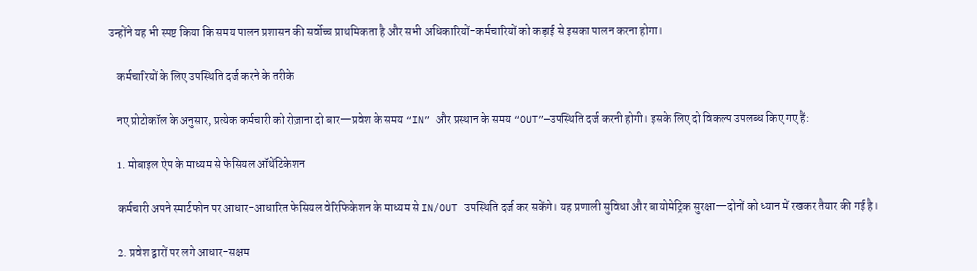उन्होंने यह भी स्पष्ट किया कि समय पालन प्रशासन की सर्वोच्च प्राथमिकता है और सभी अधिकारियों-कर्मचारियों को कड़ाई से इसका पालन करना होगा।

    कर्मचारियों के लिए उपस्थिति दर्ज करने के तरीके

    नए प्रोटोकॉल के अनुसार, प्रत्येक कर्मचारी को रोज़ाना दो बार—प्रवेश के समय “IN” और प्रस्थान के समय “OUT”—उपस्थिति दर्ज करनी होगी। इसके लिए दो विकल्प उपलब्ध किए गए हैं:

    1. मोबाइल ऐप के माध्यम से फेसियल ऑथेंटिकेशन

    कर्मचारी अपने स्मार्टफोन पर आधार-आधारित फेसियल वेरिफिकेशन के माध्यम से IN/OUT उपस्थिति दर्ज कर सकेंगे। यह प्रणाली सुविधा और बायोमेट्रिक सुरक्षा—दोनों को ध्यान में रखकर तैयार की गई है।

    2. प्रवेश द्वारों पर लगे आधार-सक्षम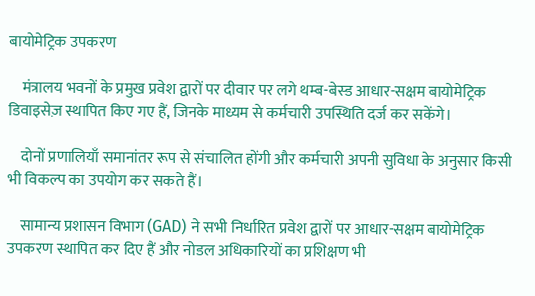बायोमेट्रिक उपकरण

    मंत्रालय भवनों के प्रमुख प्रवेश द्वारों पर दीवार पर लगे थम्ब-बेस्ड आधार-सक्षम बायोमेट्रिक डिवाइसेज़ स्थापित किए गए हैं, जिनके माध्यम से कर्मचारी उपस्थिति दर्ज कर सकेंगे।

    दोनों प्रणालियाँ समानांतर रूप से संचालित होंगी और कर्मचारी अपनी सुविधा के अनुसार किसी भी विकल्प का उपयोग कर सकते हैं।

    सामान्य प्रशासन विभाग (GAD) ने सभी निर्धारित प्रवेश द्वारों पर आधार-सक्षम बायोमेट्रिक उपकरण स्थापित कर दिए हैं और नोडल अधिकारियों का प्रशिक्षण भी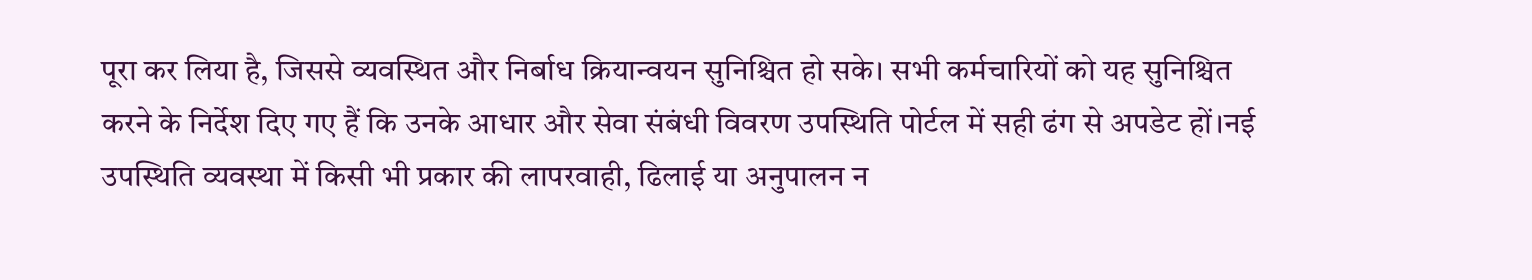पूरा कर लिया है, जिससे व्यवस्थित और निर्बाध क्रियान्वयन सुनिश्चित हो सके। सभी कर्मचारियों को यह सुनिश्चित करने के निर्देश दिए गए हैं कि उनके आधार और सेवा संबंधी विवरण उपस्थिति पोर्टल में सही ढंग से अपडेट हों।नई उपस्थिति व्यवस्था में किसी भी प्रकार की लापरवाही, ढिलाई या अनुपालन न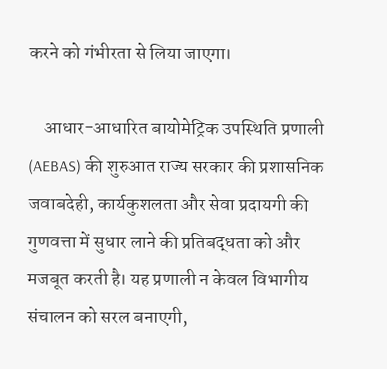करने को गंभीरता से लिया जाएगा।

    आधार-आधारित बायोमेट्रिक उपस्थिति प्रणाली (AEBAS) की शुरुआत राज्य सरकार की प्रशासनिक जवाबदेही, कार्यकुशलता और सेवा प्रदायगी की गुणवत्ता में सुधार लाने की प्रतिबद्धता को और मजबूत करती है। यह प्रणाली न केवल विभागीय संचालन को सरल बनाएगी,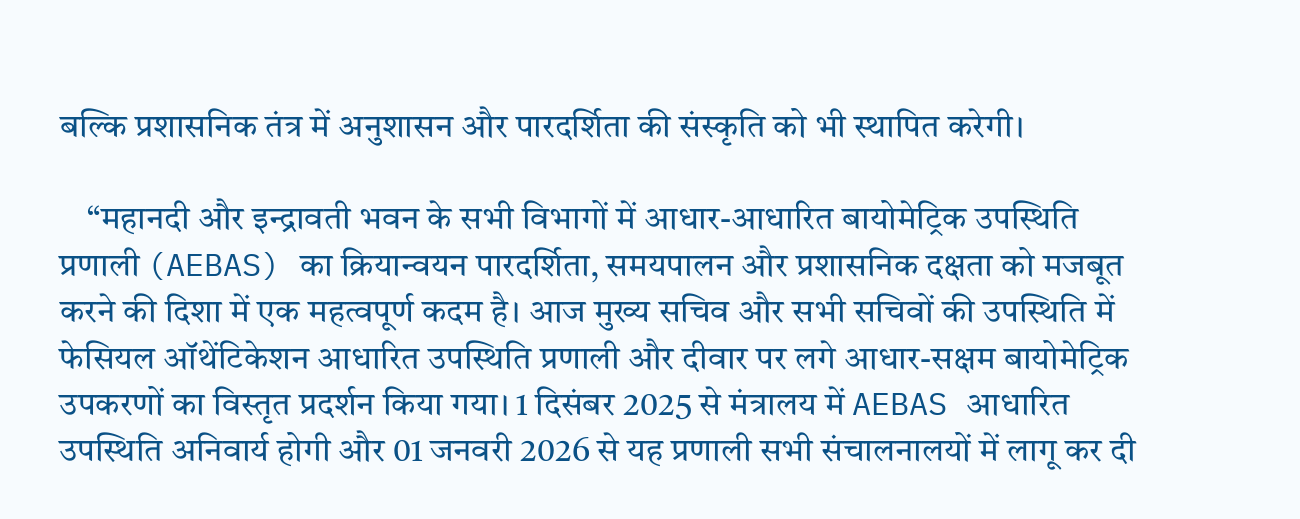बल्कि प्रशासनिक तंत्र में अनुशासन और पारदर्शिता की संस्कृति को भी स्थापित करेगी।

    “महानदी और इन्द्रावती भवन के सभी विभागों में आधार-आधारित बायोमेट्रिक उपस्थिति प्रणाली (AEBAS) का क्रियान्वयन पारदर्शिता, समयपालन और प्रशासनिक दक्षता को मजबूत करने की दिशा में एक महत्वपूर्ण कदम है। आज मुख्य सचिव और सभी सचिवों की उपस्थिति में फेसियल ऑथेंटिकेशन आधारित उपस्थिति प्रणाली और दीवार पर लगे आधार-सक्षम बायोमेट्रिक उपकरणों का विस्तृत प्रदर्शन किया गया। 1 दिसंबर 2025 से मंत्रालय में AEBAS आधारित उपस्थिति अनिवार्य होगी और 01 जनवरी 2026 से यह प्रणाली सभी संचालनालयों में लागू कर दी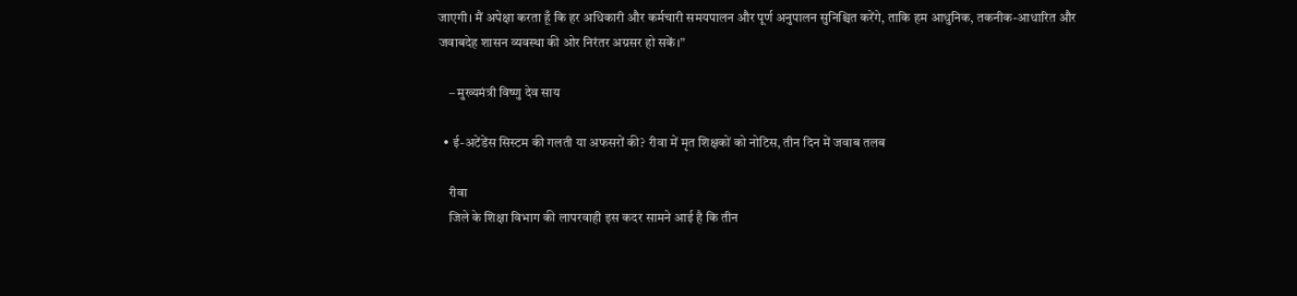जाएगी। मैं अपेक्षा करता हूँ कि हर अधिकारी और कर्मचारी समयपालन और पूर्ण अनुपालन सुनिश्चित करेंगे, ताकि हम आधुनिक, तकनीक-आधारित और जवाबदेह शासन व्यवस्था की ओर निरंतर अग्रसर हो सकें।”

    – मुख्यमंत्री विष्णु देव साय

  • ई-अटेंडेंस सिस्टम की गलती या अफसरों की? रीवा में मृत शिक्षकों को नोटिस, तीन दिन में जवाब तलब

    रीवा
    जिले के शिक्षा विभाग की लापरवाही इस कदर सामने आई है कि तीन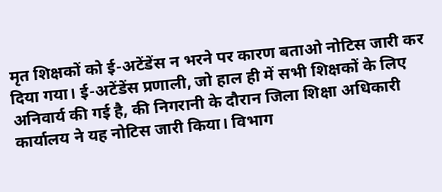मृत शिक्षकों को ई-अटेंडेंस न भरने पर कारण बताओ नोटिस जारी कर दिया गया। ई-अटेंडेंस प्रणाली, जो हाल ही में सभी शिक्षकों के लिए अनिवार्य की गई है, की निगरानी के दौरान जिला शिक्षा अधिकारी कार्यालय ने यह नोटिस जारी किया। विभाग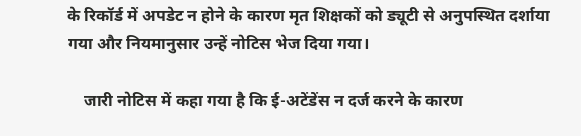के रिकॉर्ड में अपडेट न होने के कारण मृत शिक्षकों को ड्यूटी से अनुपस्थित दर्शाया गया और नियमानुसार उन्हें नोटिस भेज दिया गया।

    जारी नोटिस में कहा गया है कि ई-अटेंडेंस न दर्ज करने के कारण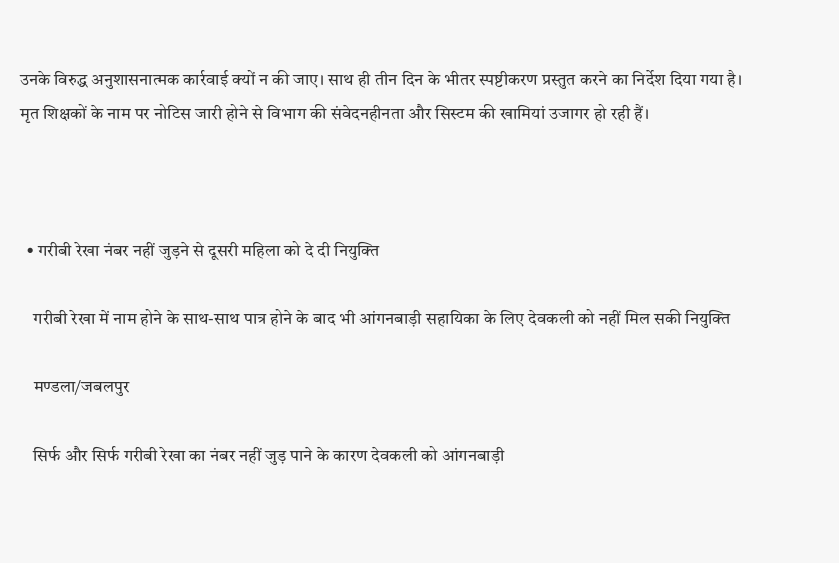उनके विरुद्ध अनुशासनात्मक कार्रवाई क्यों न की जाए। साथ ही तीन दिन के भीतर स्पष्टीकरण प्रस्तुत करने का निर्देश दिया गया है। मृत शिक्षकों के नाम पर नोटिस जारी होने से विभाग की संवेदनहीनता और सिस्टम की खामियां उजागर हो रही हैं।



  • गरीबी रेखा नंबर नहीं जुड़ने से दूसरी महिला को दे दी नियुक्ति

    गरीबी रेखा में नाम होने के साथ-साथ पात्र होने के बाद भी आंगनबाड़ी सहायिका के लिए देवकली को नहीं मिल सकी नियुक्ति

    मण्डला/जबलपुर

    सिर्फ और सिर्फ गरीबी रेखा का नंबर नहीं जुड़ पाने के कारण देवकली को आंगनबाड़ी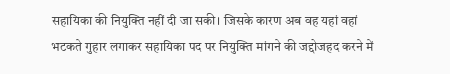सहायिका की नियुक्ति नहीं दी जा सकी। जिसके कारण अब वह यहां वहां भटकते गुहार लगाकर सहायिका पद पर नियुक्ति मांगने की जद्दोजहद करने में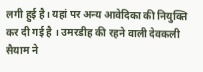लगी हुई है। यहां पर अन्य आवेदिका की नियुक्ति कर दी गई है । उमरडीह की रहने वाली देवकली सैयाम ने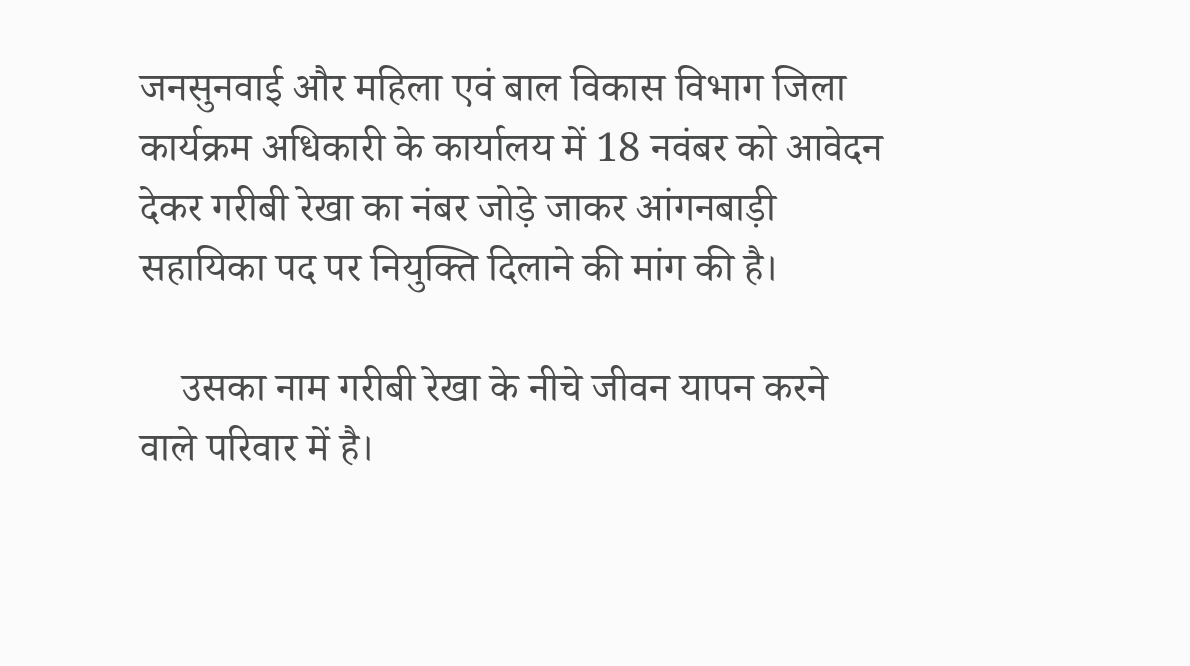जनसुनवाई और महिला एवं बाल विकास विभाग जिला कार्यक्रम अधिकारी के कार्यालय में 18 नवंबर को आवेदन देकर गरीबी रेखा का नंबर जोड़े जाकर आंगनबाड़ी सहायिका पद पर नियुक्ति दिलाने की मांग की है।

    उसका नाम गरीबी रेखा के नीचे जीवन यापन करने वाले परिवार में है।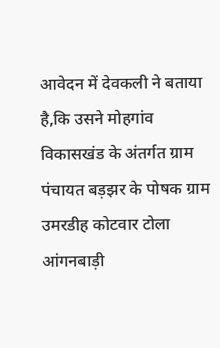आवेदन में देवकली ने बताया है,कि उसने मोहगांव विकासखंड के अंतर्गत ग्राम पंचायत बड़झर के पोषक ग्राम उमरडीह कोटवार टोला आंगनबाड़ी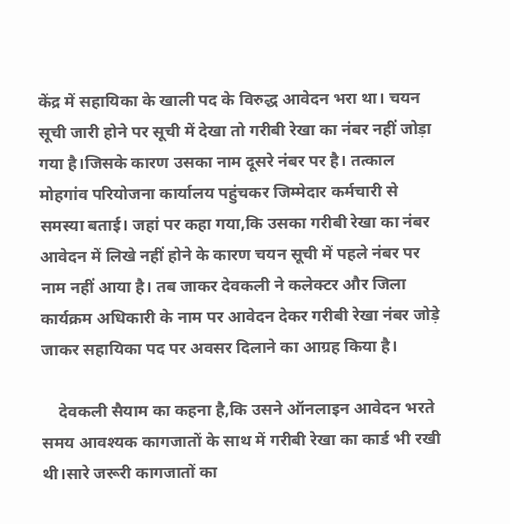केंद्र में सहायिका के खाली पद के विरुद्ध आवेदन भरा था। चयन सूची जारी होने पर सूची में देखा तो गरीबी रेखा का नंबर नहीं जोड़ा गया है।जिसके कारण उसका नाम दूसरे नंबर पर है। तत्काल मोहगांव परियोजना कार्यालय पहुंचकर जिम्मेदार कर्मचारी से समस्या बताई। जहां पर कहा गया,कि उसका गरीबी रेखा का नंबर आवेदन में लिखे नहीं होने के कारण चयन सूची में पहले नंबर पर नाम नहीं आया है। तब जाकर देवकली ने कलेक्टर और जिला कार्यक्रम अधिकारी के नाम पर आवेदन देकर गरीबी रेखा नंबर जोड़े जाकर सहायिका पद पर अवसर दिलाने का आग्रह किया है।

    देवकली सैयाम का कहना है,कि उसने ऑनलाइन आवेदन भरते समय आवश्यक कागजातों के साथ में गरीबी रेखा का कार्ड भी रखी थी।सारे जरूरी कागजातों का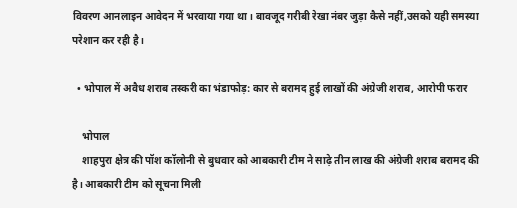विवरण आनलाइन आवेदन में भरवाया गया था। बावजूद गरीबी रेखा नंबर जुड़ा कैसे नहीं,उसको यही समस्या परेशान कर रही है।

  • भोपाल में अवैध शराब तस्करी का भंडाफोड़: कार से बरामद हुई लाखों की अंग्रेजी शराब, आरोपी फरार

    भोपाल
    शाहपुरा क्षेत्र की पॉश कॉलोनी से बुधवार को आबकारी टीम ने साढ़े तीन लाख की अंग्रेजी शराब बरामद की है। आबकारी टीम को सूचना मिली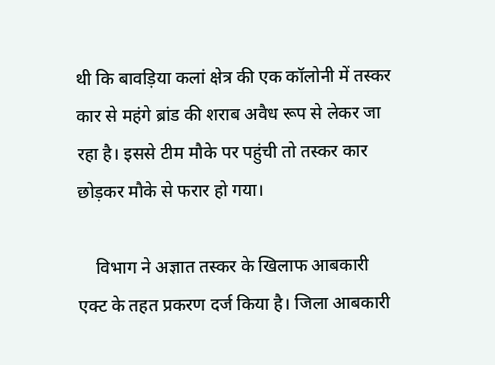थी कि बावड़िया कलां क्षेत्र की एक कॉलोनी में तस्कर कार से महंगे ब्रांड की शराब अवैध रूप से लेकर जा रहा है। इससे टीम मौके पर पहुंची तो तस्कर कार छोड़कर मौके से फरार हो गया।

    विभाग ने अज्ञात तस्कर के खिलाफ आबकारी एक्ट के तहत प्रकरण दर्ज किया है। जिला आबकारी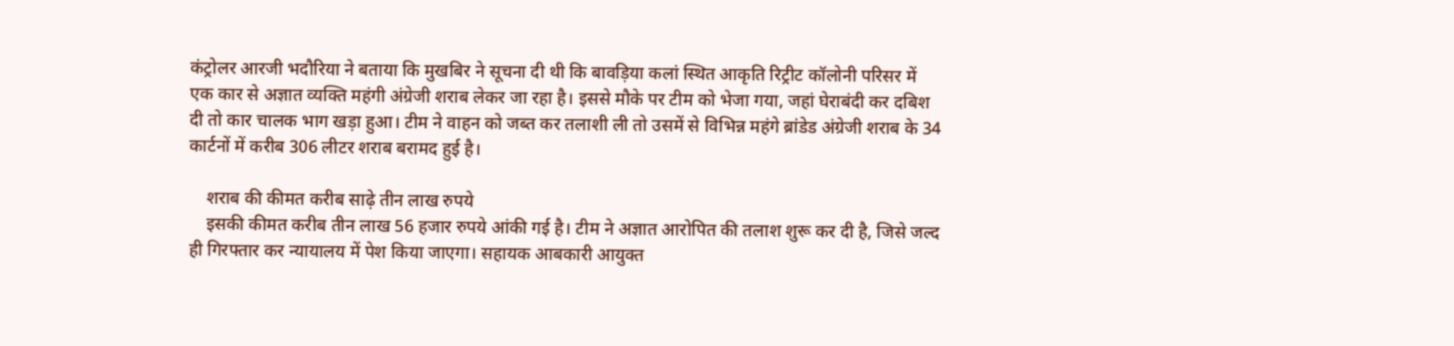कंट्रोलर आरजी भदौरिया ने बताया कि मुखबिर ने सूचना दी थी कि बावड़िया कलां स्थित आकृति रिट्रीट कॉलोनी परिसर में एक कार से अज्ञात व्यक्ति महंगी अंग्रेजी शराब लेकर जा रहा है। इससे मौके पर टीम को भेजा गया, जहां घेराबंदी कर दबिश दी तो कार चालक भाग खड़ा हुआ। टीम ने वाहन को जब्त कर तलाशी ली तो उसमें से विभिन्न महंगे ब्रांडेड अंग्रेजी शराब के 34 कार्टनों में करीब 306 लीटर शराब बरामद हुई है।

    शराब की कीमत करीब साढ़े तीन लाख रुपये
    इसकी कीमत करीब तीन लाख 56 हजार रुपये आंकी गई है। टीम ने अज्ञात आरोपित की तलाश शुरू कर दी है, जिसे जल्द ही गिरफ्तार कर न्यायालय में पेश किया जाएगा। सहायक आबकारी आयुक्त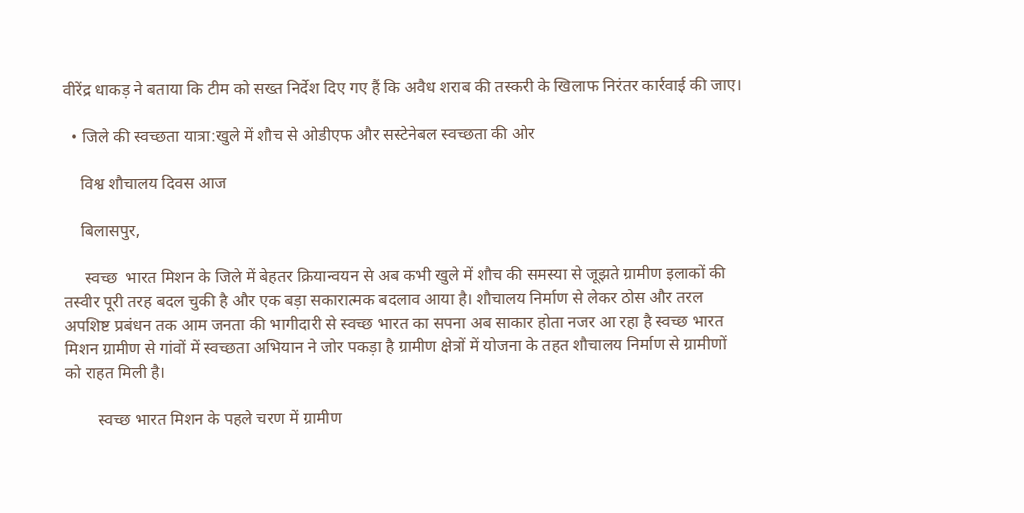वीरेंद्र धाकड़ ने बताया कि टीम को सख्त निर्देश दिए गए हैं कि अवैध शराब की तस्करी के खिलाफ निरंतर कार्रवाई की जाए।

  • जिले की स्वच्छता यात्रा:खुले में शौच से ओडीएफ और सस्टेनेबल स्वच्छता की ओर

    विश्व शौचालय दिवस आज

    बिलासपुर,

     स्वच्छ  भारत मिशन के जिले में बेहतर क्रियान्वयन से अब कभी खुले में शौच की समस्या से जूझते ग्रामीण इलाकों की तस्वीर पूरी तरह बदल चुकी है और एक बड़ा सकारात्मक बदलाव आया है। शौचालय निर्माण से लेकर ठोस और तरल अपशिष्ट प्रबंधन तक आम जनता की भागीदारी से स्वच्छ भारत का सपना अब साकार होता नजर आ रहा है स्वच्छ भारत मिशन ग्रामीण से गांवों में स्वच्छता अभियान ने जोर पकड़ा है ग्रामीण क्षेत्रों में योजना के तहत शौचालय निर्माण से ग्रामीणों को राहत मिली है।

        स्वच्छ भारत मिशन के पहले चरण में ग्रामीण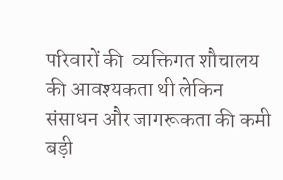परिवारों की  व्यक्तिगत शौचालय की आवश्यकता थी लेकिन संसाधन और जागरूकता की कमी बड़ी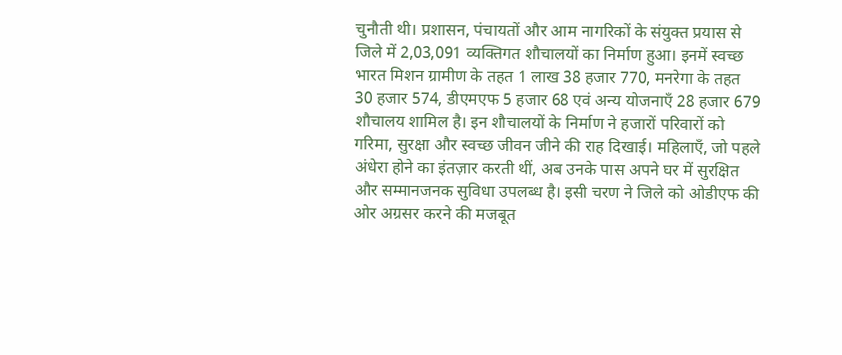चुनौती थी। प्रशासन, पंचायतों और आम नागरिकों के संयुक्त प्रयास से जिले में 2,03,091 व्यक्तिगत शौचालयों का निर्माण हुआ। इनमें स्वच्छ भारत मिशन ग्रामीण के तहत 1 लाख 38 हजार 770, मनरेगा के तहत 30 हजार 574, डीएमएफ 5 हजार 68 एवं अन्य योजनाएँ 28 हजार 679 शौचालय शामिल है। इन शौचालयों के निर्माण ने हजारों परिवारों को गरिमा, सुरक्षा और स्वच्छ जीवन जीने की राह दिखाई। महिलाएँ, जो पहले अंधेरा होने का इंतज़ार करती थीं, अब उनके पास अपने घर में सुरक्षित और सम्मानजनक सुविधा उपलब्ध है। इसी चरण ने जिले को ओडीएफ की ओर अग्रसर करने की मजबूत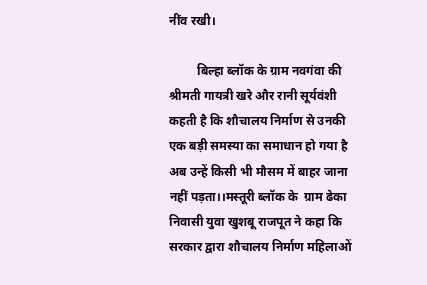नींव रखी।

         बिल्हा ब्लॉक के ग्राम नवगंवा की श्रीमती गायत्री खरे और रानी सूर्यवंशी कहती है कि शौचालय निर्माण से उनकी एक बड़ी समस्या का समाधान हो गया है अब उन्हें किसी भी मौसम में बाहर जाना नहीं पड़ता।।मस्तूरी ब्लॉक के  ग्राम ढेका निवासी युवा खुशबू राजपूत ने कहा कि सरकार द्वारा शौचालय निर्माण महिलाओं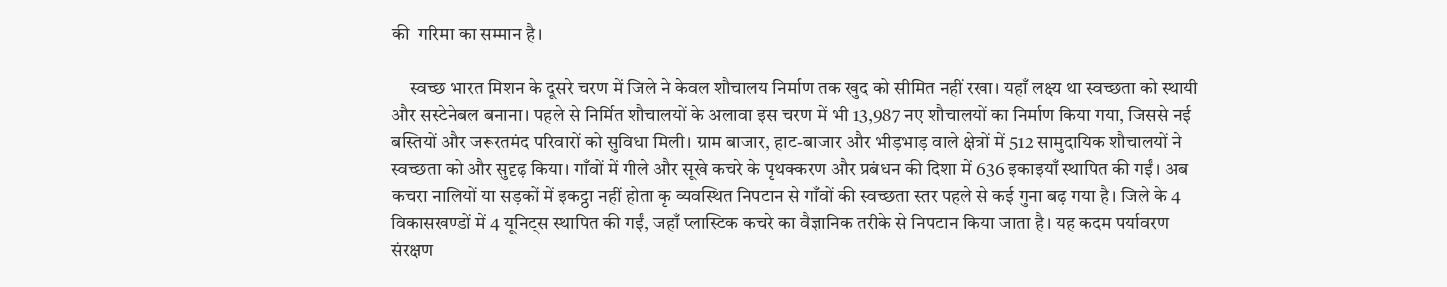की  गरिमा का सम्मान है।

     स्वच्छ भारत मिशन के दूसरे चरण में जिले ने केवल शौचालय निर्माण तक खुद को सीमित नहीं रखा। यहाँ लक्ष्य था स्वच्छता को स्थायी और सस्टेनेबल बनाना। पहले से निर्मित शौचालयों के अलावा इस चरण में भी 13,987 नए शौचालयों का निर्माण किया गया, जिससे नई बस्तियों और जरूरतमंद परिवारों को सुविधा मिली। ग्राम बाजार, हाट-बाजार और भीड़भाड़ वाले क्षेत्रों में 512 सामुदायिक शौचालयों ने स्वच्छता को और सुदृढ़ किया। गाँवों में गीले और सूखे कचरे के पृथक्करण और प्रबंधन की दिशा में 636 इकाइयाँ स्थापित की गईं। अब कचरा नालियों या सड़कों में इकट्ठा नहीं होता कृ व्यवस्थित निपटान से गाँवों की स्वच्छता स्तर पहले से कई गुना बढ़ गया है। जिले के 4 विकासखण्डों में 4 यूनिट्स स्थापित की गईं, जहाँ प्लास्टिक कचरे का वैज्ञानिक तरीके से निपटान किया जाता है। यह कदम पर्यावरण संरक्षण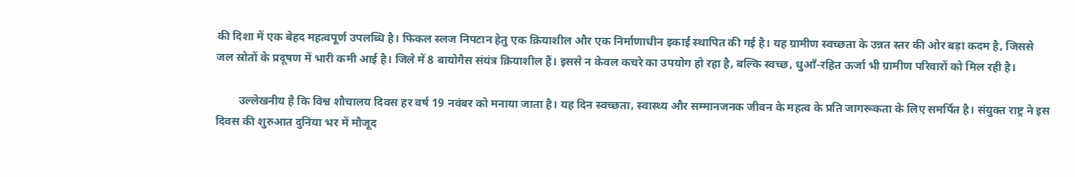की दिशा में एक बेहद महत्वपूर्ण उपलब्धि है। फिकल स्लज निपटान हेतु एक क्रियाशील और एक निर्माणाधीन इकाई स्थापित की गई है। यह ग्रामीण स्वच्छता के उन्नत स्तर की ओर बड़ा कदम है, जिससे जल स्रोतों के प्रदूषण में भारी कमी आई है। जिले में 8 बायोगैस संयंत्र क्रियाशील हैं। इससे न केवल कचरे का उपयोग हो रहा है, बल्कि स्वच्छ, धुआँ-रहित ऊर्जा भी ग्रामीण परिवारों को मिल रही है।

        उल्लेखनीय है कि विश्व शौचालय दिवस हर वर्ष 19 नवंबर को मनाया जाता है। यह दिन स्वच्छता, स्वास्थ्य और सम्मानजनक जीवन के महत्व के प्रति जागरूकता के लिए समर्पित है। संयुक्त राष्ट्र ने इस दिवस की शुरुआत दुनिया भर में मौजूद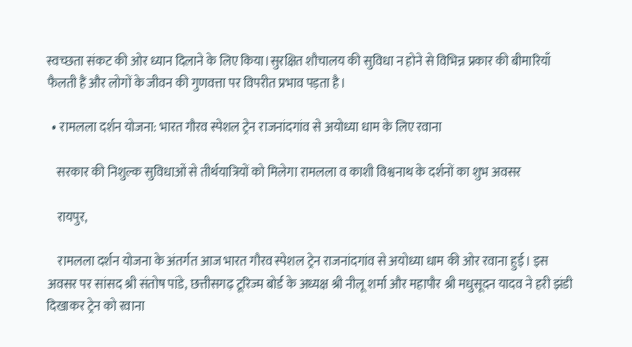स्वच्छता संकट की ओर ध्यान दिलाने के लिए किया।सुरक्षित शौचालय की सुविधा न होने से विभिन्न प्रकार की बीमारियाँ फैलती हैं और लोगों के जीवन की गुणवत्ता पर विपरीत प्रभाव पड़ता है।

  • रामलला दर्शन योजना: भारत गौरव स्पेशल ट्रेन राजनांदगांव से अयोध्या धाम के लिए रवाना

    सरकार की निशुल्क सुविधाओं से तीर्थयात्रियों को मिलेगा रामलला व काशी विश्वनाथ के दर्शनों का शुभ अवसर

    रायपुर,

    रामलला दर्शन योजना के अंतर्गत आज भारत गौरव स्पेशल ट्रेन राजनांदगांव से अयोध्या धाम की ओर रवाना हुई। इस अवसर पर सांसद श्री संतोष पांडे, छत्तीसगढ़ टूरिज्म बोर्ड के अध्यक्ष श्री नीलू शर्मा और महापौर श्री मधुसूदन यादव ने हरी झंडी दिखाकर ट्रेन को रवाना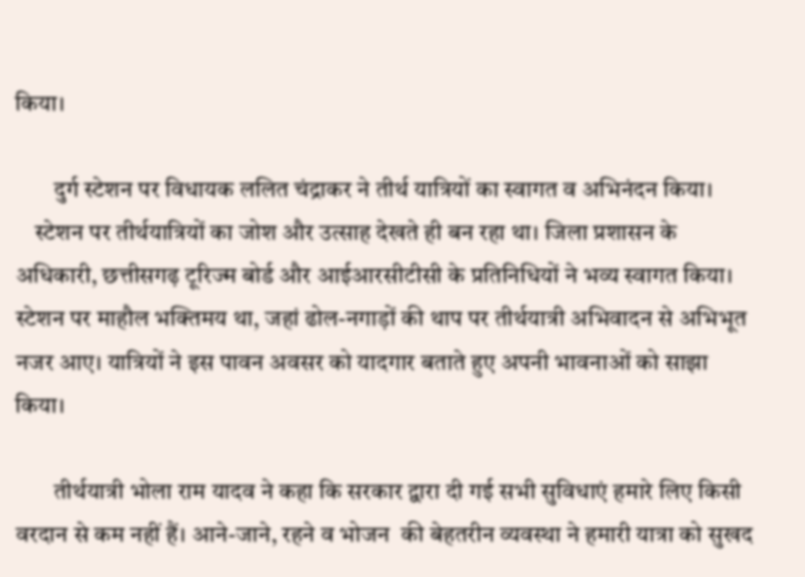किया।

        दुर्ग स्टेशन पर विधायक ललित चंद्राकर ने तीर्थ यात्रियों का स्वागत व अभिनंदन किया।
    स्टेशन पर तीर्थयात्रियों का जोश और उत्साह देखते ही बन रहा था। जिला प्रशासन के अधिकारी, छत्तीसगढ़ टूरिज्म बोर्ड और आईआरसीटीसी के प्रतिनिधियों ने भव्य स्वागत किया। स्टेशन पर माहौल भक्तिमय था, जहां ढोल-नगाड़ों की थाप पर तीर्थयात्री अभिवादन से अभिभूत नजर आए। यात्रियों ने इस पावन अवसर को यादगार बताते हुए अपनी भावनाओं को साझा किया।

        तीर्थयात्री भोला राम यादव ने कहा कि सरकार द्वारा दी गई सभी सुविधाएं हमारे लिए किसी वरदान से कम नहीं हैं। आने-जाने, रहने व भोजन  की बेहतरीन व्यवस्था ने हमारी यात्रा को सुखद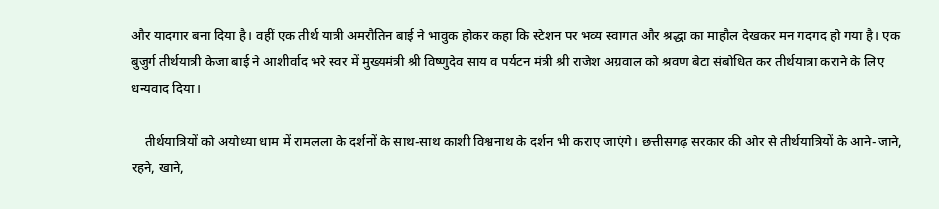और यादगार बना दिया है। वहीं एक तीर्थ यात्री अमरौतिन बाई ने भावुक होकर कहा कि स्टेशन पर भव्य स्वागत और श्रद्धा का माहौल देखकर मन गदगद हो गया है। एक बुजुर्ग तीर्थयात्री केजा बाई ने आशीर्वाद भरे स्वर में मुख्यमंत्री श्री विष्णुदेव साय व पर्यटन मंत्री श्री राजेश अग्रवाल को श्रवण बेटा संबोधित कर तीर्थयात्रा कराने के लिए धन्यवाद दिया।

    तीर्थयात्रियों को अयोध्या धाम में रामलला के दर्शनों के साथ-साथ काशी विश्वनाथ के दर्शन भी कराए जाएंगे। छत्तीसगढ़ सरकार की ओर से तीर्थयात्रियों के आने-जाने, रहने, खाने,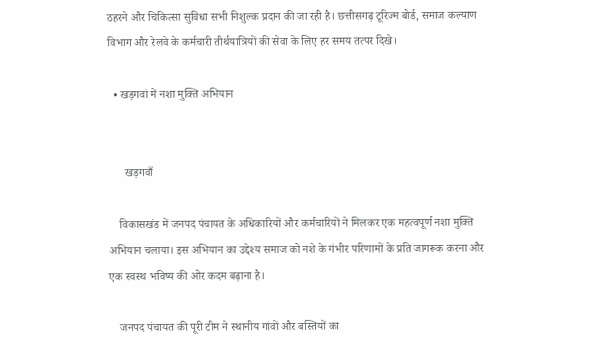ठहरने और चिकित्सा सुविधा सभी निशुल्क प्रदान की जा रही है। छत्तीसगढ़ टूरिज्म बोर्ड, समाज कल्याण विभाग और रेलवे के कर्मचारी तीर्थयात्रियों की सेवा के लिए हर समय तत्पर दिखे।

  • खड़गवां में नशा मुक्ति अभियान


      खड़गवाँ

    विकासखंड में जनपद पंचायत के अधिकारियों और कर्मचारियों ने मिलकर एक महत्वपूर्ण नशा मुक्ति अभियान चलाया। इस अभियान का उद्देश्य समाज को नशे के गंभीर परिणामों के प्रति जागरूक करना और एक स्वस्थ भविष्य की ओर कदम बढ़ाना है।

    जनपद पंचायत की पूरी टीम ने स्थानीय गांवों और बस्तियों का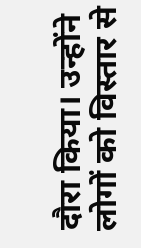दौरा किया। उन्होंने लोगों को विस्तार से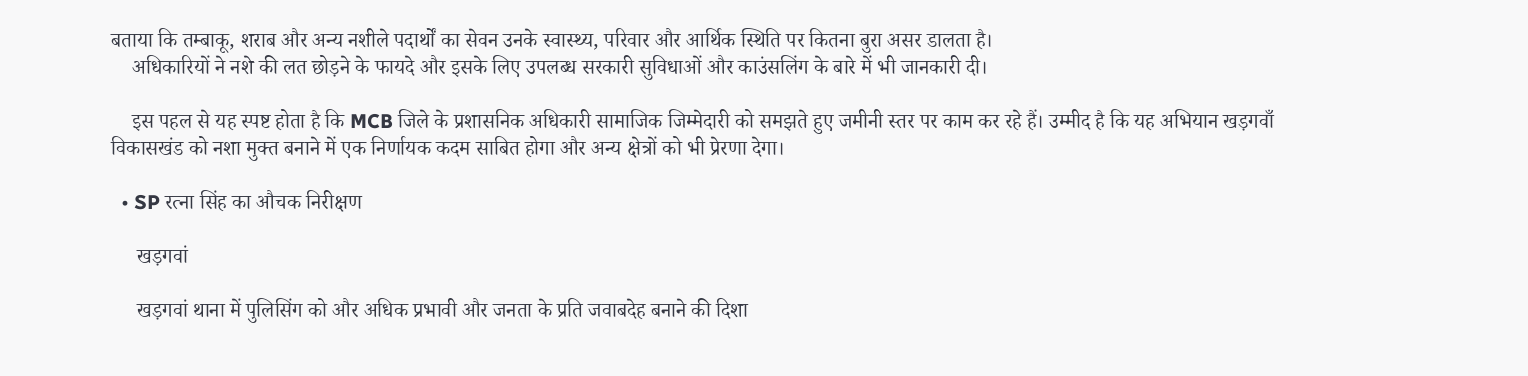बताया कि तम्बाकू, शराब और अन्य नशीले पदार्थों का सेवन उनके स्वास्थ्य, परिवार और आर्थिक स्थिति पर कितना बुरा असर डालता है।
    अधिकारियों ने नशे की लत छोड़ने के फायदे और इसके लिए उपलब्ध सरकारी सुविधाओं और काउंसलिंग के बारे में भी जानकारी दी।

    इस पहल से यह स्पष्ट होता है कि MCB जिले के प्रशासनिक अधिकारी सामाजिक जिम्मेदारी को समझते हुए जमीनी स्तर पर काम कर रहे हैं। उम्मीद है कि यह अभियान खड़गवाँ विकासखंड को नशा मुक्त बनाने में एक निर्णायक कदम साबित होगा और अन्य क्षेत्रों को भी प्रेरणा देगा।

  • SP रत्ना सिंह का औचक निरीक्षण

     खड़गवां

     खड़गवां थाना में पुलिसिंग को और अधिक प्रभावी और जनता के प्रति जवाबदेह बनाने की दिशा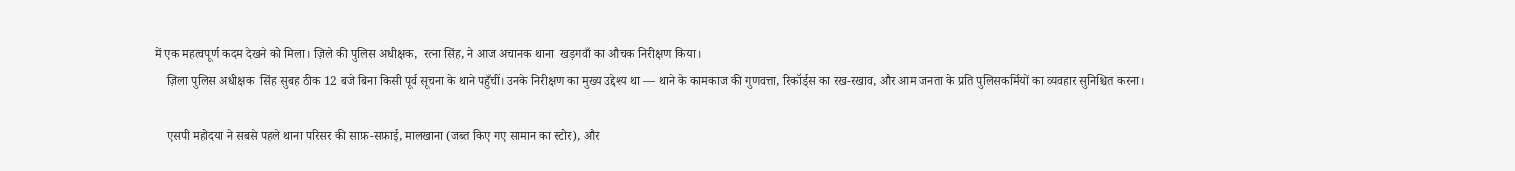में एक महत्वपूर्ण कदम देखने को मिला। ज़िले की पुलिस अधीक्षक,  रत्ना सिंह, ने आज अचानक थाना  खड़गवाँ का औचक निरीक्षण किया।
    ज़िला पुलिस अधीक्षक  सिंह सुबह ठीक 12 बजे बिना किसी पूर्व सूचना के थाने पहुँचीं। उनके निरीक्षण का मुख्य उद्देश्य था — थाने के कामकाज की गुणवत्ता, रिकॉर्ड्स का रख-रखाव, और आम जनता के प्रति पुलिसकर्मियों का व्यवहार सुनिश्चित करना।

    एसपी महोदया ने सबसे पहले थाना परिसर की साफ़-सफ़ाई, मालखाना (जब्त किए गए सामान का स्टोर), और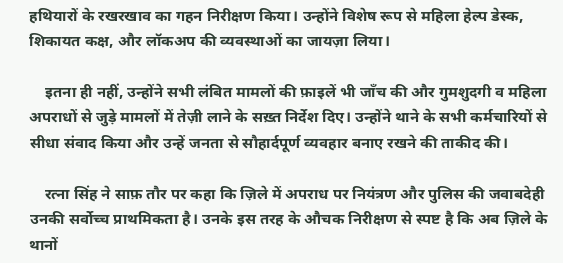हथियारों के रखरखाव का गहन निरीक्षण किया। उन्होंने विशेष रूप से महिला हेल्प डेस्क, शिकायत कक्ष, और लॉकअप की व्यवस्थाओं का जायज़ा लिया।

    इतना ही नहीं, उन्होंने सभी लंबित मामलों की फ़ाइलें भी जाँच की और गुमशुदगी व महिला अपराधों से जुड़े मामलों में तेज़ी लाने के सख़्त निर्देश दिए। उन्होंने थाने के सभी कर्मचारियों से सीधा संवाद किया और उन्हें जनता से सौहार्दपूर्ण व्यवहार बनाए रखने की ताकीद की।

    रत्ना सिंह ने साफ़ तौर पर कहा कि ज़िले में अपराध पर नियंत्रण और पुलिस की जवाबदेही उनकी सर्वोच्च प्राथमिकता है। उनके इस तरह के औचक निरीक्षण से स्पष्ट है कि अब ज़िले के थानों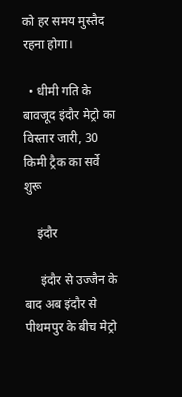को हर समय मुस्तैद रहना होगा।

  • धीमी गति के बावजूद इंदौर मेट्रो का विस्तार जारी, 30 किमी ट्रैक का सर्वे शुरू

    इंदौर

     इंदौर से उज्जैन के बाद अब इंदौर से पीथमपुर के बीच मेट्रो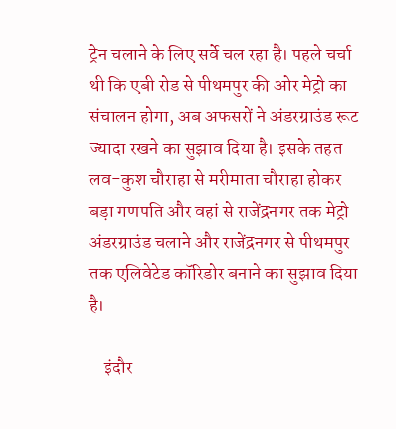ट्रेन चलाने के लिए सर्वे चल रहा है। पहले चर्चा थी कि एबी रोड से पीथमपुर की ओर मेट्रो का संचालन होगा, अब अफसरों ने अंडरग्राउंड रूट ज्यादा रखने का सुझाव दिया है। इसके तहत लव-कुश चौराहा से मरीमाता चौराहा होकर बड़ा गणपति और वहां से राजेंद्रनगर तक मेट्रो अंडरग्राउंड चलाने और राजेंद्रनगर से पीथमपुर तक एलिवेटेड कॉरिडोर बनाने का सुझाव दिया है।

    इंदौर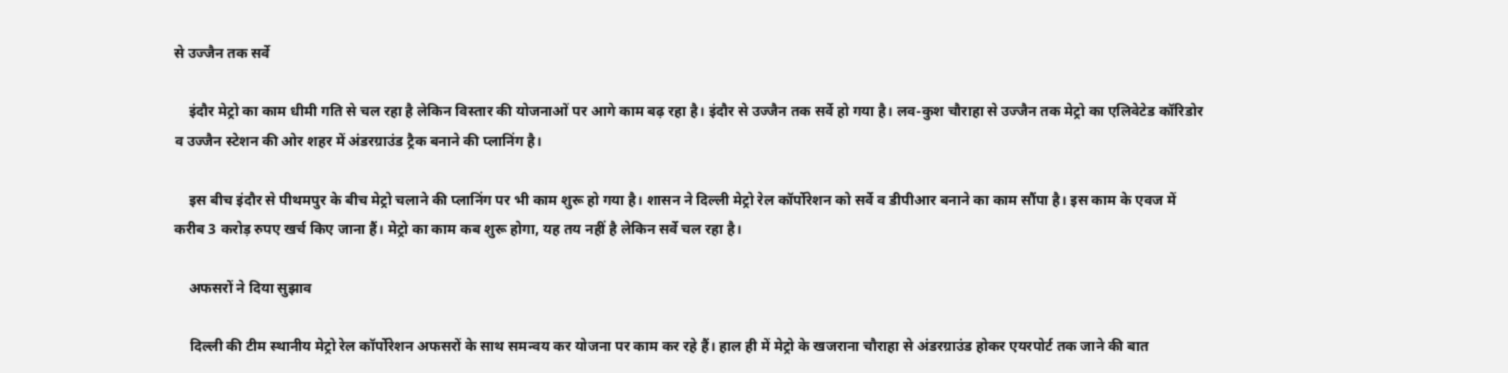से उज्जैन तक सर्वे

    इंदौर मेट्रो का काम धीमी गति से चल रहा है लेकिन विस्तार की योजनाओं पर आगे काम बढ़ रहा है। इंदौर से उज्जैन तक सर्वे हो गया है। लव-कुश चौराहा से उज्जैन तक मेट्रो का एलिवेटेड कॉरिडोर व उज्जैन स्टेशन की ओर शहर में अंडरग्राउंड ट्रैक बनाने की प्लानिंग है।

    इस बीच इंदौर से पीथमपुर के बीच मेट्रो चलाने की प्लानिंग पर भी काम शुरू हो गया है। शासन ने दिल्ली मेट्रो रेल कॉर्पोरेशन को सर्वे व डीपीआर बनाने का काम सौंपा है। इस काम के एवज में करीब 3 करोड़ रुपए खर्च किए जाना हैं। मेट्रो का काम कब शुरू होगा, यह तय नहीं है लेकिन सर्वे चल रहा है।

    अफसरों ने दिया सुझाव

    दिल्ली की टीम स्थानीय मेट्रो रेल कॉर्पोरेशन अफसरों के साथ समन्वय कर योजना पर काम कर रहे हैं। हाल ही में मेट्रो के खजराना चौराहा से अंडरग्राउंड होकर एयरपोर्ट तक जाने की बात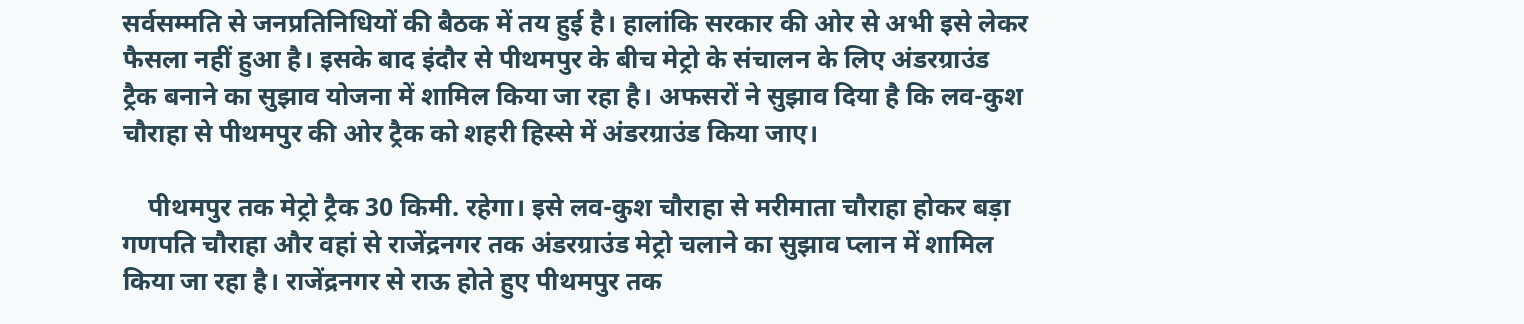सर्वसम्मति से जनप्रतिनिधियों की बैठक में तय हुई है। हालांकि सरकार की ओर से अभी इसे लेकर फैसला नहीं हुआ है। इसके बाद इंदौर से पीथमपुर के बीच मेट्रो के संचालन के लिए अंडरग्राउंड ट्रैक बनाने का सुझाव योजना में शामिल किया जा रहा है। अफसरों ने सुझाव दिया है कि लव-कुश चौराहा से पीथमपुर की ओर ट्रैक को शहरी हिस्से में अंडरग्राउंड किया जाए।

    पीथमपुर तक मेट्रो ट्रैक 30 किमी. रहेगा। इसे लव-कुश चौराहा से मरीमाता चौराहा होकर बड़ा गणपति चौराहा और वहां से राजेंद्रनगर तक अंडरग्राउंड मेट्रो चलाने का सुझाव प्लान में शामिल किया जा रहा है। राजेंद्रनगर से राऊ होते हुए पीथमपुर तक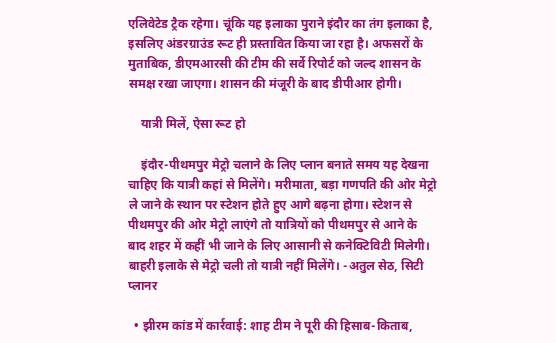एलिवेटेड ट्रैक रहेगा। चूंकि यह इलाका पुराने इंदौर का तंग इलाका है, इसलिए अंडरग्राउंड रूट ही प्रस्तावित किया जा रहा है। अफसरों के मुताबिक, डीएमआरसी की टीम की सर्वे रिपोर्ट को जल्द शासन के समक्ष रखा जाएगा। शासन की मंजूरी के बाद डीपीआर होगी।

    यात्री मिलें, ऐसा रूट हो

    इंदौर-पीथमपुर मेट्रो चलाने के लिए प्लान बनाते समय यह देखना चाहिए कि यात्री कहां से मिलेंगे। मरीमाता, बड़ा गणपति की ओर मेट्रो ले जाने के स्थान पर स्टेशन होते हुए आगे बढ़ना होगा। स्टेशन से पीथमपुर की ओर मेट्रो लाएंगे तो यात्रियों को पीथमपुर से आने के बाद शहर में कहीं भी जाने के लिए आसानी से कनेक्टिविटी मिलेगी। बाहरी इलाके से मेट्रो चली तो यात्री नहीं मिलेंगे। -अतुल सेठ, सिटी प्लानर

  • झीरम कांड में कार्रवाई: शाह टीम ने पूरी की हिसाब-किताब,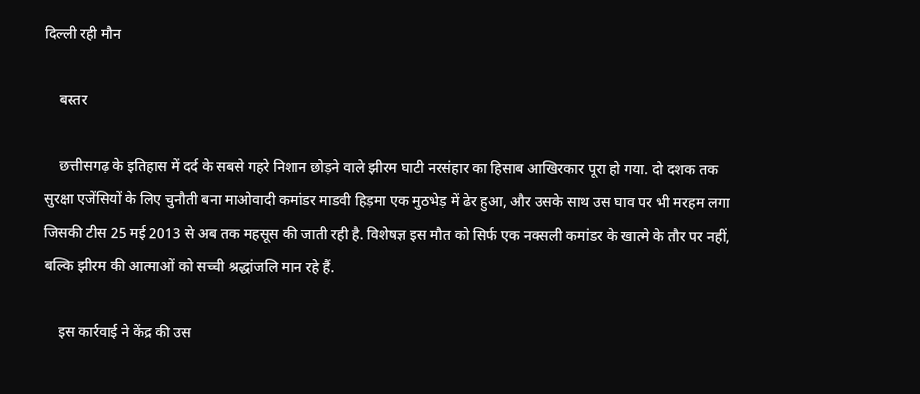दिल्ली रही मौन

    बस्तर

    छत्तीसगढ़ के इतिहास में दर्द के सबसे गहरे निशान छोड़ने वाले झीरम घाटी नरसंहार का हिसाब आखिरकार पूरा हो गया. दो दशक तक सुरक्षा एजेंसियों के लिए चुनौती बना माओवादी कमांडर माडवी हिड़मा एक मुठभेड़ में ढेर हुआ, और उसके साथ उस घाव पर भी मरहम लगा जिसकी टीस 25 मई 2013 से अब तक महसूस की जाती रही है. विशेषज्ञ इस मौत को सिर्फ एक नक्सली कमांडर के खात्मे के तौर पर नहीं, बल्कि झीरम की आत्माओं को सच्ची श्रद्धांजलि मान रहे हैं.

    इस कार्रवाई ने केंद्र की उस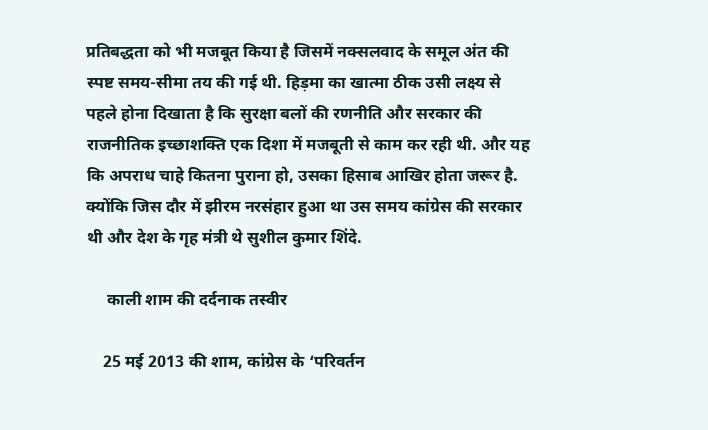प्रतिबद्धता को भी मजबूत किया है जिसमें नक्सलवाद के समूल अंत की स्पष्ट समय-सीमा तय की गई थी. हिड़मा का खात्मा ठीक उसी लक्ष्य से पहले होना दिखाता है कि सुरक्षा बलों की रणनीति और सरकार की राजनीतिक इच्छाशक्ति एक दिशा में मजबूती से काम कर रही थी. और यह कि अपराध चाहे कितना पुराना हो, उसका हिसाब आखिर होता जरूर है. क्योंकि जिस दौर में झीरम नरसंहार हुआ था उस समय कांग्रेस की सरकार थी और देश के गृह मंत्री थे सुशील कुमार शिंदे.

     काली शाम की दर्दनाक तस्वीर

    25 मई 2013 की शाम, कांग्रेस के ‘परिवर्तन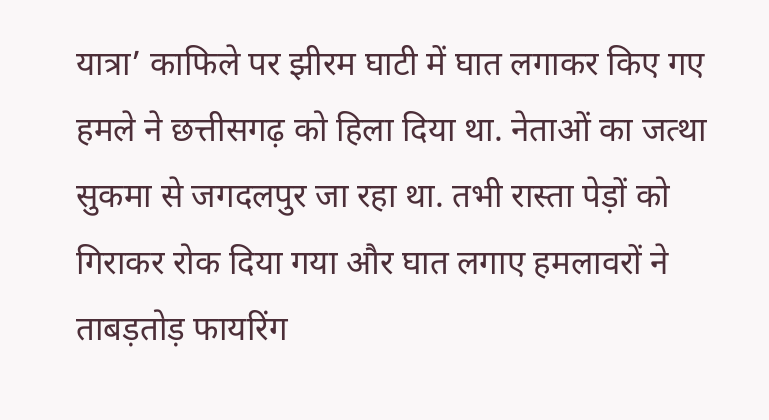यात्रा’ काफिले पर झीरम घाटी में घात लगाकर किए गए हमले ने छत्तीसगढ़ को हिला दिया था. नेताओं का जत्था सुकमा से जगदलपुर जा रहा था. तभी रास्ता पेड़ों को गिराकर रोक दिया गया और घात लगाए हमलावरों ने ताबड़तोड़ फायरिंग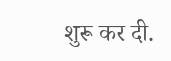शुरू कर दी.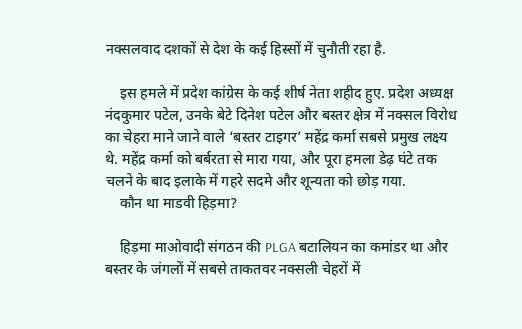नक्सलवाद दशकों से देश के कई हिस्सों में चुनौती रहा है.

    इस हमले में प्रदेश कांग्रेस के कई शीर्ष नेता शहीद हुए. प्रदेश अध्यक्ष नंदकुमार पटेल, उनके बेटे दिनेश पटेल और बस्तर क्षेत्र में नक्सल विरोध का चेहरा माने जाने वाले ‘बस्तर टाइगर’ महेंद्र कर्मा सबसे प्रमुख लक्ष्य थे. महेंद्र कर्मा को बर्बरता से मारा गया, और पूरा हमला डेढ़ घंटे तक चलने के बाद इलाके में गहरे सदमे और शून्यता को छोड़ गया.
    कौन था माडवी हिड़मा?

    हिड़मा माओवादी संगठन की PLGA बटालियन का कमांडर था और बस्तर के जंगलों में सबसे ताकतवर नक्सली चेहरों में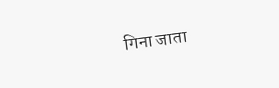गिना जाता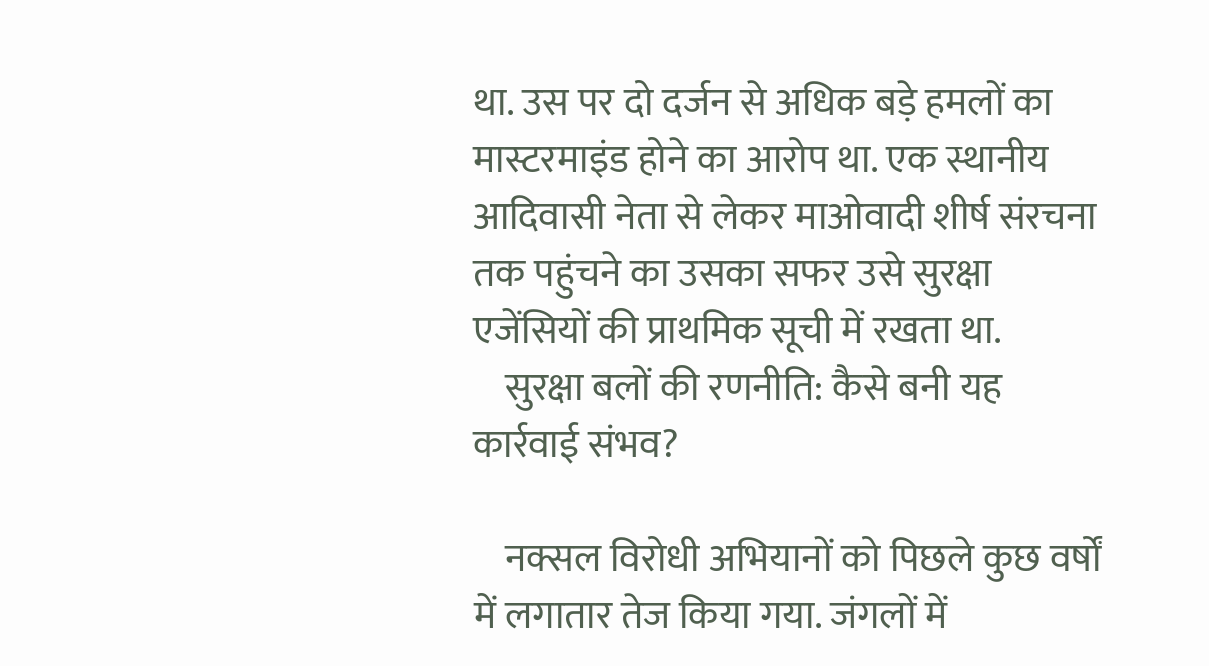था. उस पर दो दर्जन से अधिक बड़े हमलों का मास्टरमाइंड होने का आरोप था. एक स्थानीय आदिवासी नेता से लेकर माओवादी शीर्ष संरचना तक पहुंचने का उसका सफर उसे सुरक्षा एजेंसियों की प्राथमिक सूची में रखता था.
    सुरक्षा बलों की रणनीति: कैसे बनी यह कार्रवाई संभव?

    नक्सल विरोधी अभियानों को पिछले कुछ वर्षों में लगातार तेज किया गया. जंगलों में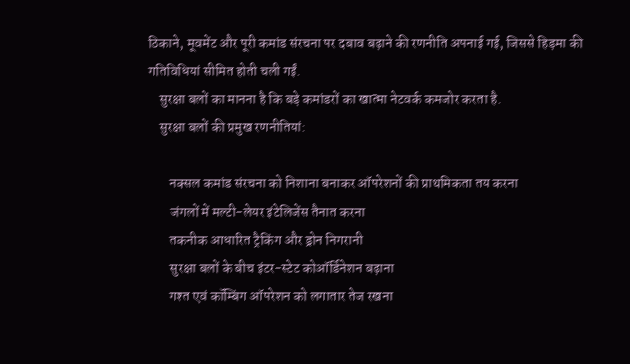ठिकाने, मूवमेंट और पूरी कमांड संरचना पर दबाव बढ़ाने की रणनीति अपनाई गई, जिससे हिड़मा की गतिविधियां सीमित होती चली गईं.
    सुरक्षा बलों का मानना है कि बड़े कमांडरों का खात्मा नेटवर्क कमजोर करता है.
    सुरक्षा बलों की प्रमुख रणनीतियां:

        नक्सल कमांड संरचना को निशाना बनाकर ऑपरेशनों की प्राथमिकता तय करना
        जंगलों में मल्टी-लेयर इंटेलिजेंस तैनात करना
        तकनीक आधारित ट्रैकिंग और ड्रोन निगरानी
        सुरक्षा बलों के बीच इंटर-स्टेट कोऑर्डिनेशन बढ़ाना
        गश्त एवं कॉम्बिंग ऑपरेशन को लगातार तेज रखना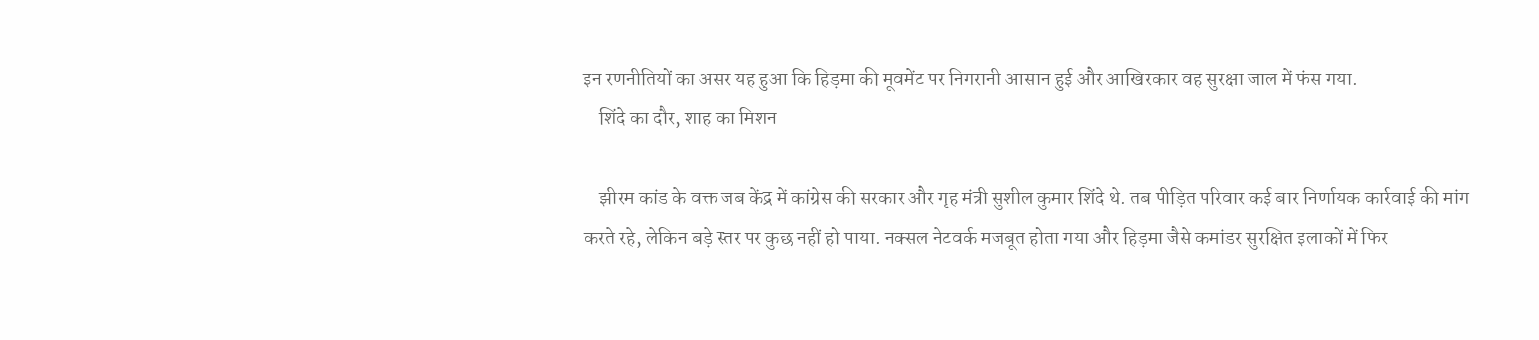इन रणनीतियों का असर यह हुआ कि हिड़मा की मूवमेंट पर निगरानी आसान हुई और आखिरकार वह सुरक्षा जाल में फंस गया.
    शिंदे का दौर, शाह का मिशन

    झीरम कांड के वक्त जब केंद्र में कांग्रेस की सरकार और गृह मंत्री सुशील कुमार शिंदे थे. तब पीड़ित परिवार कई बार निर्णायक कार्रवाई की मांग करते रहे, लेकिन बड़े स्तर पर कुछ नहीं हो पाया. नक्सल नेटवर्क मजबूत होता गया और हिड़मा जैसे कमांडर सुरक्षित इलाकों में फिर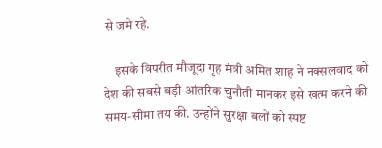से जमे रहे.

    इसके विपरीत मौजूदा गृह मंत्री अमित शाह ने नक्सलवाद को देश की सबसे बड़ी आंतरिक चुनौती मानकर इसे खत्म करने की समय-सीमा तय की. उन्होंने सुरक्षा बलों को स्पष्ट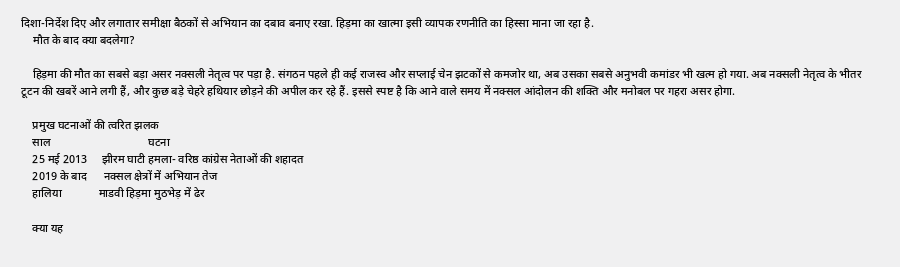दिशा-निर्देश दिए और लगातार समीक्षा बैठकों से अभियान का दबाव बनाए रखा. हिड़मा का खात्मा इसी व्यापक रणनीति का हिस्सा माना जा रहा है.
    मौत के बाद क्या बदलेगा?

    हिड़मा की मौत का सबसे बड़ा असर नक्सली नेतृत्व पर पड़ा है. संगठन पहले ही कई राजस्व और सप्लाई चेन झटकों से कमजोर था, अब उसका सबसे अनुभवी कमांडर भी खत्म हो गया. अब नक्सली नेतृत्व के भीतर टूटन की खबरें आने लगी हैं, और कुछ बड़े चेहरे हथियार छोड़ने की अपील कर रहे हैं. इससे स्पष्ट है कि आने वाले समय में नक्सल आंदोलन की शक्ति और मनोबल पर गहरा असर होगा.

    प्रमुख घटनाओं की त्वरित झलक
    साल                                  घटना
    25 मई 2013     झीरम घाटी हमला- वरिष्ठ कांग्रेस नेताओं की शहादत
    2019 के बाद      नक्सल क्षेत्रों में अभियान तेज
    हालिया             माडवी हिड़मा मुठभेड़ में ढेर

    क्या यह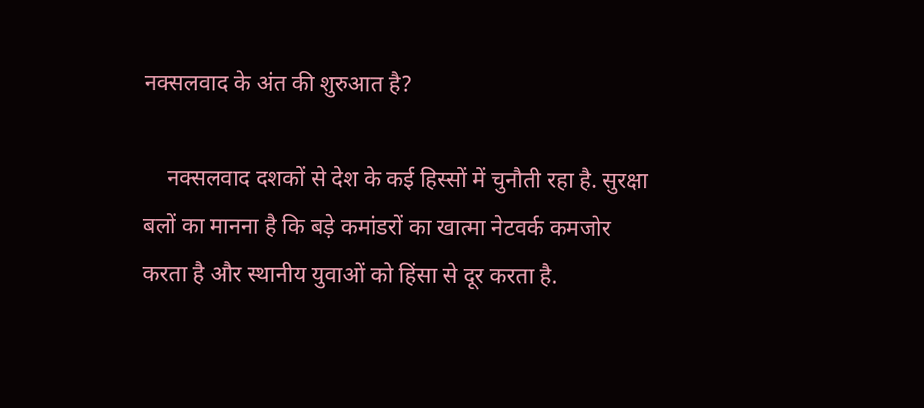नक्सलवाद के अंत की शुरुआत है?

    नक्सलवाद दशकों से देश के कई हिस्सों में चुनौती रहा है. सुरक्षा बलों का मानना है कि बड़े कमांडरों का खात्मा नेटवर्क कमजोर करता है और स्थानीय युवाओं को हिंसा से दूर करता है.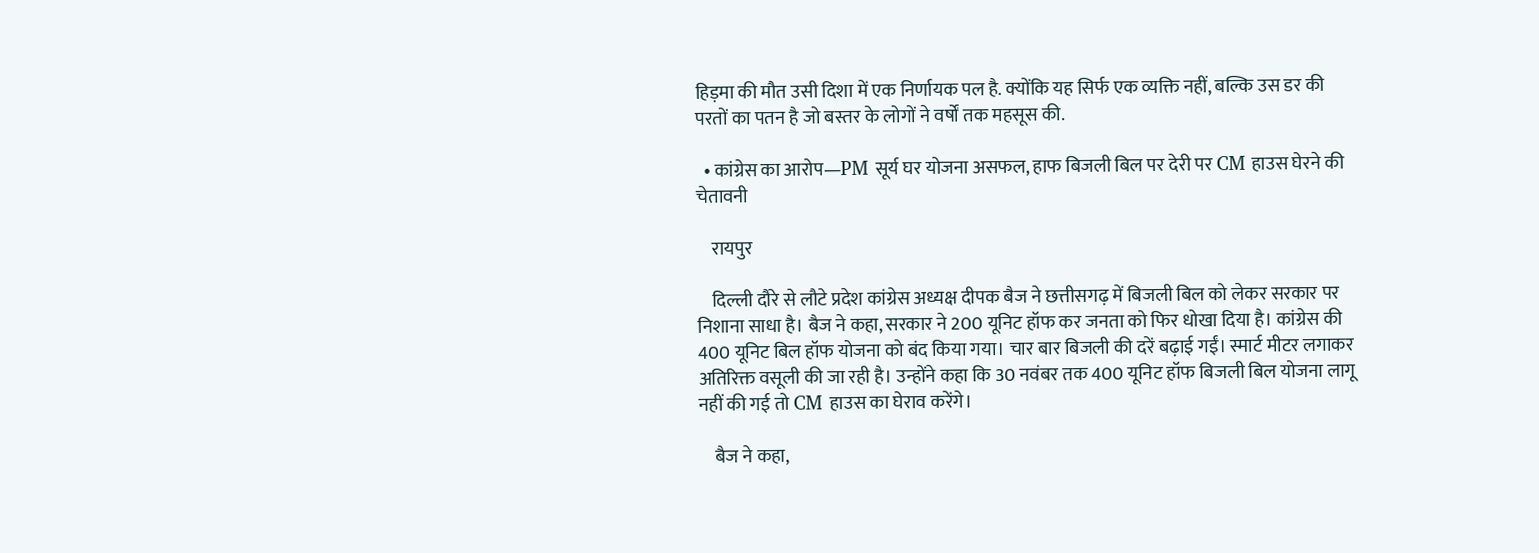हिड़मा की मौत उसी दिशा में एक निर्णायक पल है. क्योंकि यह सिर्फ एक व्यक्ति नहीं, बल्कि उस डर की परतों का पतन है जो बस्तर के लोगों ने वर्षों तक महसूस की.

  • कांग्रेस का आरोप—PM सूर्य घर योजना असफल, हाफ बिजली बिल पर देरी पर CM हाउस घेरने की चेतावनी

    रायपुर

    दिल्ली दौरे से लौटे प्रदेश कांग्रेस अध्यक्ष दीपक बैज ने छत्तीसगढ़ में बिजली बिल को लेकर सरकार पर निशाना साधा है। बैज ने कहा, सरकार ने 200 यूनिट हॉफ कर जनता को फिर धोखा दिया है। कांग्रेस की 400 यूनिट बिल हॉफ योजना को बंद किया गया। चार बार बिजली की दरें बढ़ाई गईं। स्मार्ट मीटर लगाकर अतिरिक्त वसूली की जा रही है। उन्होंने कहा कि 30 नवंबर तक 400 यूनिट हॉफ बिजली बिल योजना लागू नहीं की गई तो CM हाउस का घेराव करेंगे।

    बैज ने कहा,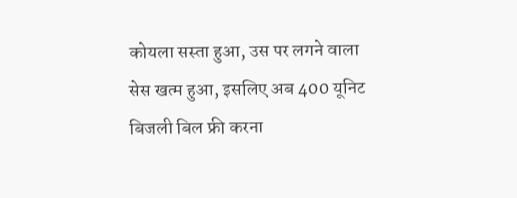कोयला सस्ता हुआ, उस पर लगने वाला सेस खत्म हुआ, इसलिए अब 400 यूनिट बिजली बिल फ्री करना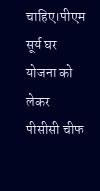चाहिए।पीएम सूर्य घर योजना को लेकर पीसीसी चीफ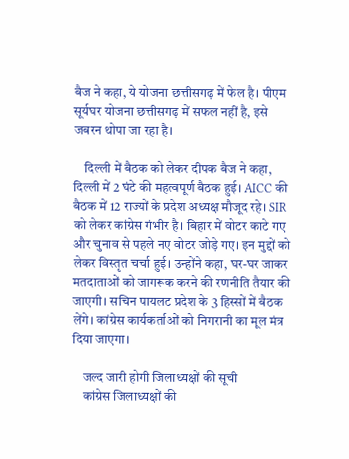बैज ने कहा, ये योजना छत्तीसगढ़ में फेल है। पीएम सूर्यघर योजना छत्तीसगढ़ में सफल नहीं है, इसे जबरन थोपा जा रहा है।

    दिल्ली में बैठक को लेकर दीपक बैज ने कहा, दिल्ली में 2 घंटे की महत्वपूर्ण बैठक हुई। AICC की बैठक में 12 राज्यों के प्रदेश अध्यक्ष मौजूद रहे। SIR को लेकर कांग्रेस गंभीर है। बिहार में वोटर काटे गए और चुनाव से पहले नए वोटर जोड़े गए। इन मुद्दों को लेकर विस्तृत चर्चा हुई। उन्होंने कहा, घर-घर जाकर मतदाताओं को जागरूक करने की रणनीति तैयार की जाएगी। सचिन पायलट प्रदेश के 3 हिस्सों में बैठक लेंगे। कांग्रेस कार्यकर्ताओं को निगरानी का मूल मंत्र दिया जाएगा।

    जल्द जारी होगी जिलाध्यक्षों की सूची
    कांग्रेस जिलाध्यक्षों की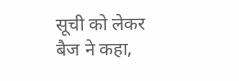सूची को लेकर बैज ने कहा,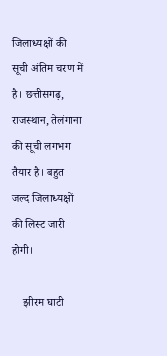जिलाध्यक्षों की सूची अंतिम चरण में है। छत्तीसगढ़, राजस्थान, तेलंगाना की सूची लगभग तैयार है। बहुत जल्द जिलाध्यक्षों की लिस्ट जारी होगी।

    झीरम घाटी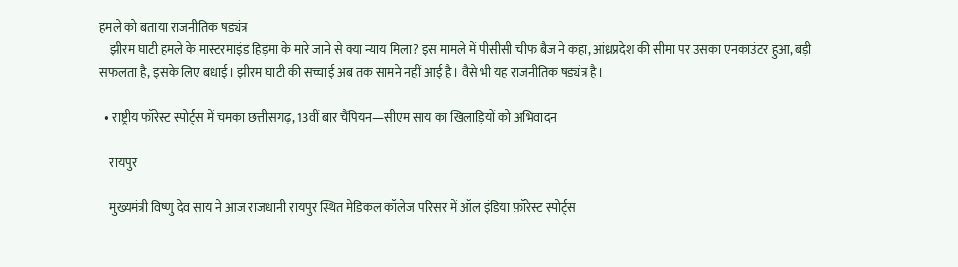हमले को बताया राजनीतिक षड्यंत्र
    झीरम घाटी हमले के मास्टरमाइंड हिड़मा के मारे जाने से क्या न्याय मिला? इस मामले में पीसीसी चीफ बैज ने कहा, आंध्रप्रदेश की सीमा पर उसका एनकाउंटर हुआ, बड़ी सफलता है, इसके लिए बधाई। झीरम घाटी की सच्चाई अब तक सामने नहीं आई है। वैसे भी यह राजनीतिक षड्यंत्र है।

  • राष्ट्रीय फॉरेस्ट स्पोर्ट्स में चमका छत्तीसगढ़, 13वीं बार चैंपियन—सीएम साय का खिलाड़ियों को अभिवादन

    रायपुर

    मुख्यमंत्री विष्णु देव साय ने आज राजधानी रायपुर स्थित मेडिकल कॉलेज परिसर में ऑल इंडिया फ़ॉरेस्ट स्पोर्ट्स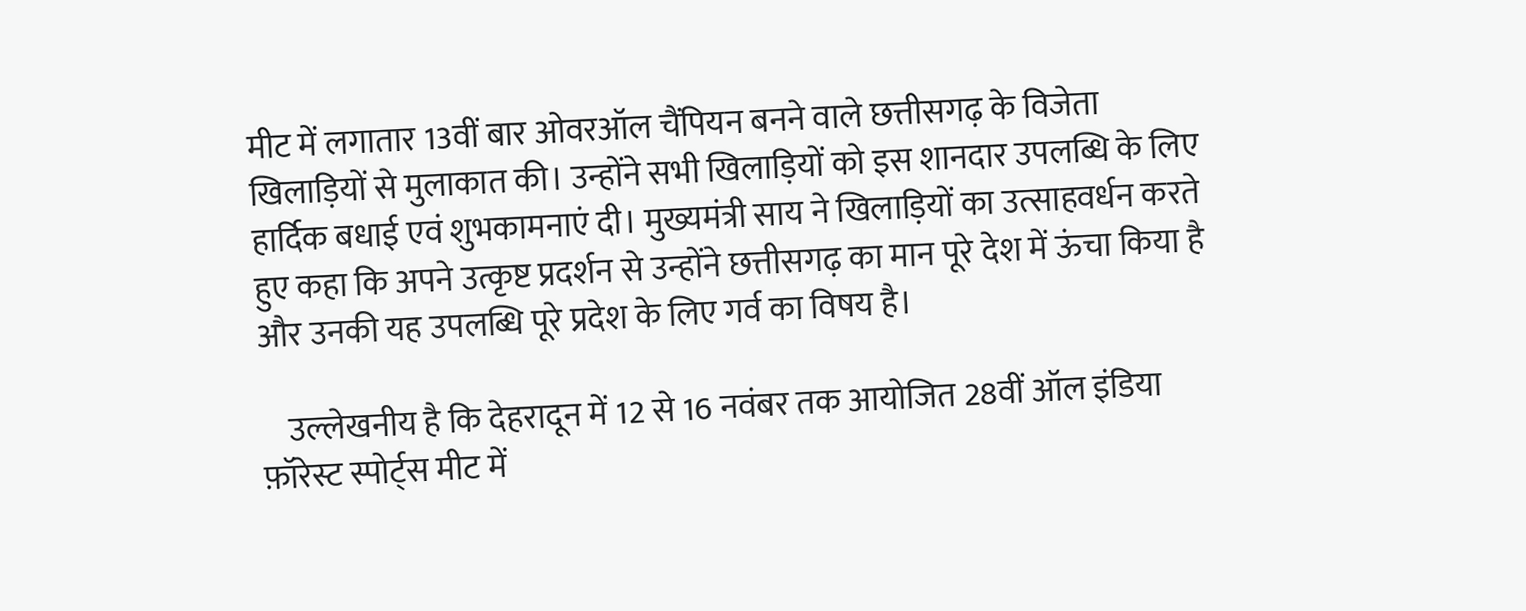मीट में लगातार 13वीं बार ओवरऑल चैंपियन बनने वाले छत्तीसगढ़ के विजेता खिलाड़ियों से मुलाकात की। उन्होंने सभी खिलाड़ियों को इस शानदार उपलब्धि के लिए हार्दिक बधाई एवं शुभकामनाएं दी। मुख्यमंत्री साय ने खिलाड़ियों का उत्साहवर्धन करते हुए कहा कि अपने उत्कृष्ट प्रदर्शन से उन्होंने छत्तीसगढ़ का मान पूरे देश में ऊंचा किया है और उनकी यह उपलब्धि पूरे प्रदेश के लिए गर्व का विषय है।

    उल्लेखनीय है कि देहरादून में 12 से 16 नवंबर तक आयोजित 28वीं ऑल इंडिया फ़ॉरेस्ट स्पोर्ट्स मीट में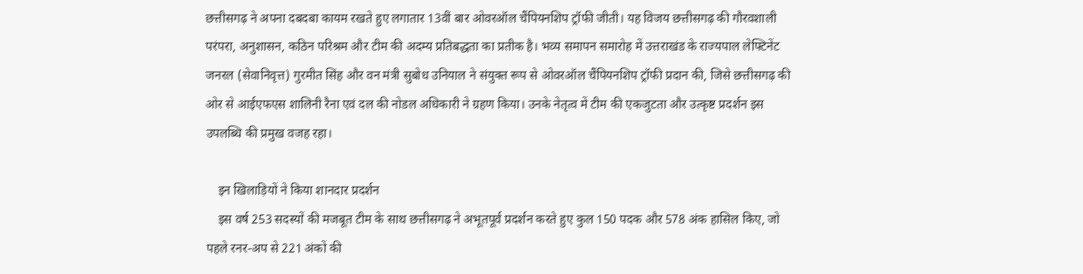छत्तीसगढ़ ने अपना दबदबा कायम रखते हुए लगातार 13वीं बार ओवरऑल चैंपियनशिप ट्रॉफी जीती। यह विजय छत्तीसगढ़ की गौरवशाली परंपरा, अनुशासन, कठिन परिश्रम और टीम की अदम्य प्रतिबद्धता का प्रतीक है। भव्य समापन समारोह में उत्तराखंड के राज्यपाल लेफ्टिनेंट जनरल (सेवानिवृत्त) गुरमीत सिंह और वन मंत्री सुबोध उनियाल ने संयुक्त रूप से ओवरऑल चैंपियनशिप ट्रॉफी प्रदान की, जिसे छत्तीसगढ़ की ओर से आईएफएस शालिनी रैना एवं दल की नोडल अधिकारी ने ग्रहण किया। उनके नेतृत्व में टीम की एकजुटता और उत्कृष्ट प्रदर्शन इस उपलब्धि की प्रमुख वजह रहा।

    इन खिलाड़ियों ने किया शानदार प्रदर्शन
    इस वर्ष 253 सदस्यों की मजबूत टीम के साथ छत्तीसगढ़ ने अभूतपूर्व प्रदर्शन करते हुए कुल 150 पदक और 578 अंक हासिल किए, जो पहले रनर-अप से 221 अंकों की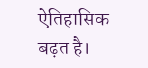ऐतिहासिक बढ़त है।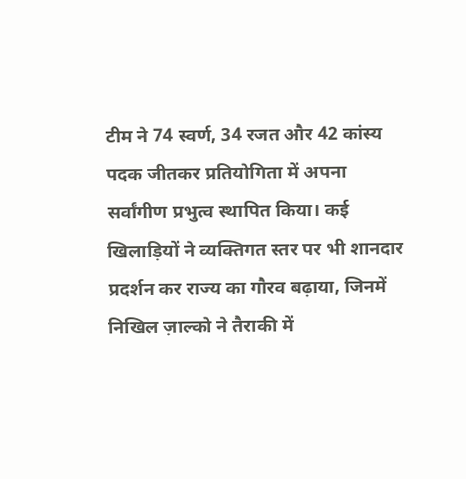टीम ने 74 स्वर्ण, 34 रजत और 42 कांस्य पदक जीतकर प्रतियोगिता में अपना सर्वांगीण प्रभुत्व स्थापित किया। कई खिलाड़ियों ने व्यक्तिगत स्तर पर भी शानदार प्रदर्शन कर राज्य का गौरव बढ़ाया, जिनमें निखिल ज़ाल्को ने तैराकी में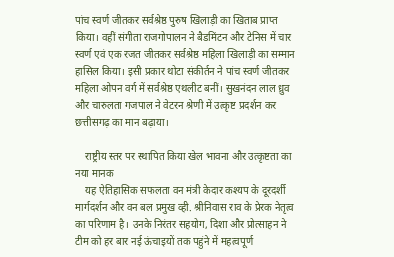पांच स्वर्ण जीतकर सर्वश्रेष्ठ पुरुष खिलाड़ी का खिताब प्राप्त किया। वहीं संगीता राजगोपालन ने बैडमिंटन और टेनिस में चार स्वर्ण एवं एक रजत जीतकर सर्वश्रेष्ठ महिला खिलाड़ी का सम्मान हासिल किया। इसी प्रकार थोटा संकीर्तन ने पांच स्वर्ण जीतकर महिला ओपन वर्ग में सर्वश्रेष्ठ एथलीट बनीं। सुखनंदन लाल ध्रुव और चारुलता गजपाल ने वेटरन श्रेणी में उत्कृष्ट प्रदर्शन कर छत्तीसगढ़ का मान बढ़ाया।

    राष्ट्रीय स्तर पर स्थापित किया खेल भावना और उत्कृष्टता का नया मानक
    यह ऐतिहासिक सफलता वन मंत्री केदार कश्यप के दूरदर्शी मार्गदर्शन और वन बल प्रमुख व्ही. श्रीनिवास राव के प्रेरक नेतृत्व का परिणाम है। उनके निरंतर सहयोग, दिशा और प्रोत्साहन ने टीम को हर बार नई ऊंचाइयों तक पहुंने में महत्वपूर्ण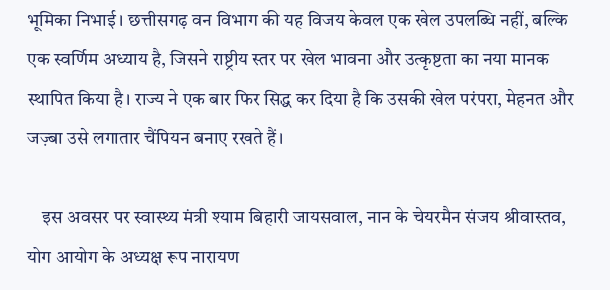भूमिका निभाई। छत्तीसगढ़ वन विभाग की यह विजय केवल एक खेल उपलब्धि नहीं, बल्कि एक स्वर्णिम अध्याय है, जिसने राष्ट्रीय स्तर पर खेल भावना और उत्कृष्टता का नया मानक स्थापित किया है। राज्य ने एक बार फिर सिद्ध कर दिया है कि उसकी खेल परंपरा, मेहनत और जज़्बा उसे लगातार चैंपियन बनाए रखते हैं।

    इस अवसर पर स्वास्थ्य मंत्री श्याम बिहारी जायसवाल, नान के चेयरमैन संजय श्रीवास्तव, योग आयोग के अध्यक्ष रूप नारायण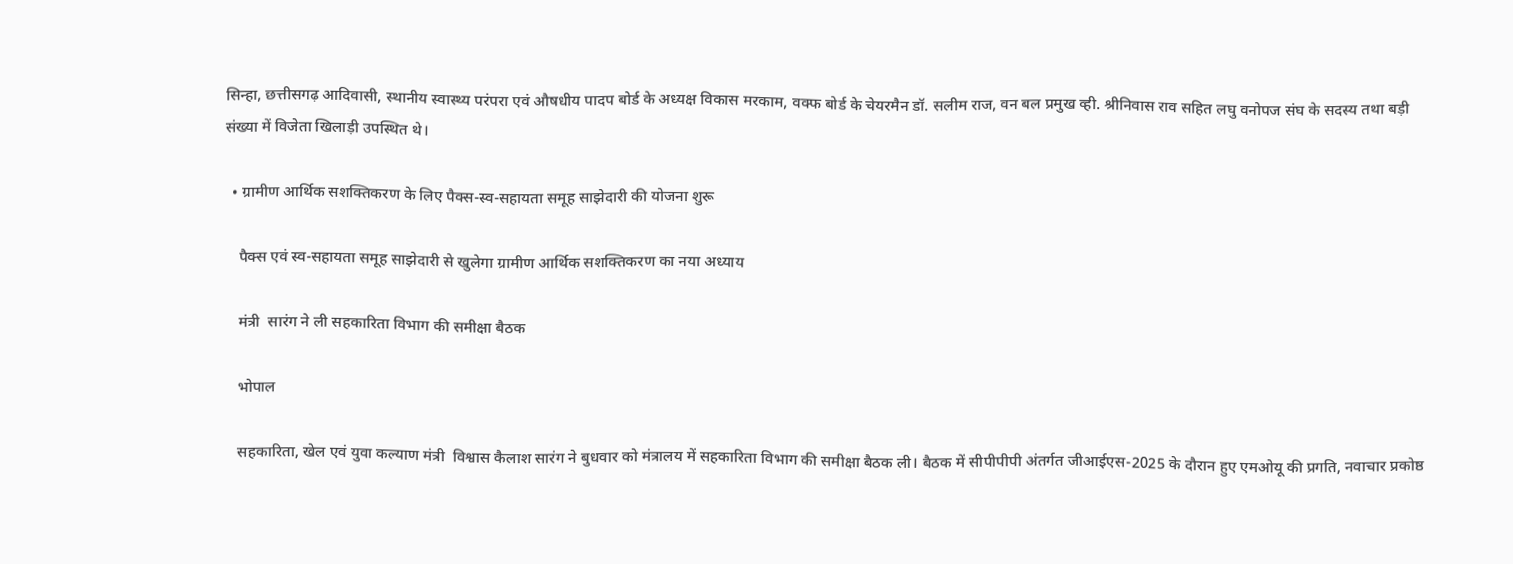सिन्हा, छत्तीसगढ़ आदिवासी, स्थानीय स्वास्थ्य परंपरा एवं औषधीय पादप बोर्ड के अध्यक्ष विकास मरकाम, वक्फ बोर्ड के चेयरमैन डॉ. सलीम राज, वन बल प्रमुख व्ही. श्रीनिवास राव सहित लघु वनोपज संघ के सदस्य तथा बड़ी संख्या में विजेता खिलाड़ी उपस्थित थे।

  • ग्रामीण आर्थिक सशक्तिकरण के लिए पैक्स-स्व-सहायता समूह साझेदारी की योजना शुरू

    पैक्स एवं स्व-सहायता समूह साझेदारी से खुलेगा ग्रामीण आर्थिक सशक्तिकरण का नया अध्याय

    मंत्री  सारंग ने ली सहकारिता विभाग की समीक्षा बैठक

    भोपाल

    सहकारिता, खेल एवं युवा कल्याण मंत्री  विश्वास कैलाश सारंग ने बुधवार को मंत्रालय में सहकारिता विभाग की समीक्षा बैठक ली। बैठक में सीपीपीपी अंतर्गत जीआईएस-2025 के दौरान हुए एमओयू की प्रगति, नवाचार प्रकोष्ठ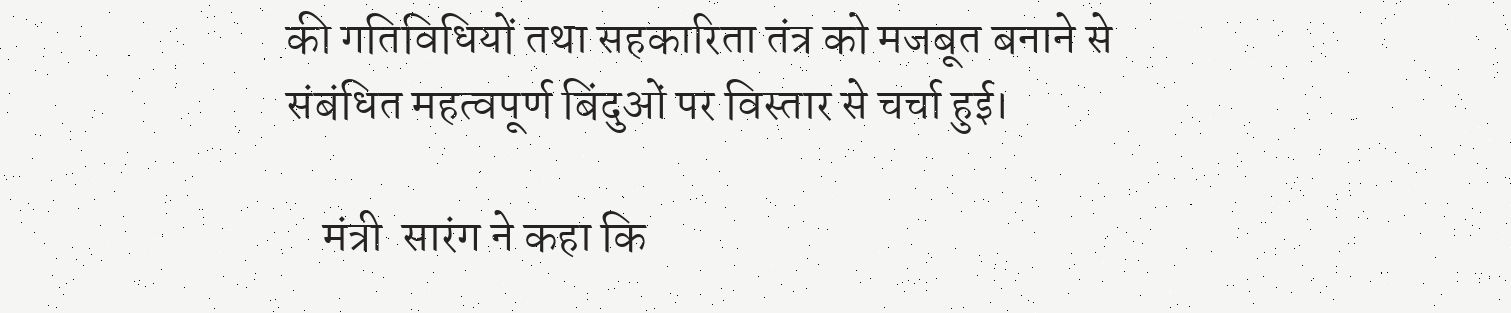की गतिविधियों तथा सहकारिता तंत्र को मजबूत बनाने से संबंधित महत्वपूर्ण बिंदुओं पर विस्तार से चर्चा हुई।

    मंत्री  सारंग ने कहा कि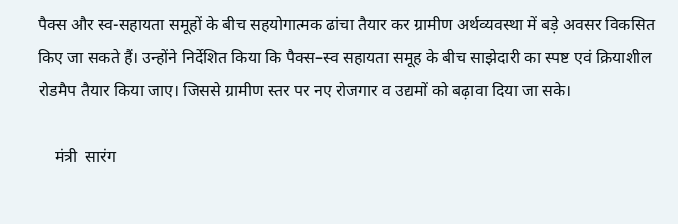पैक्स और स्व-सहायता समूहों के बीच सहयोगात्मक ढांचा तैयार कर ग्रामीण अर्थव्यवस्था में बड़े अवसर विकसित किए जा सकते हैं। उन्होंने निर्देशित किया कि पैक्स–स्व सहायता समूह के बीच साझेदारी का स्पष्ट एवं क्रियाशील रोडमैप तैयार किया जाए। जिससे ग्रामीण स्तर पर नए रोजगार व उद्यमों को बढ़ावा दिया जा सके।

    मंत्री  सारंग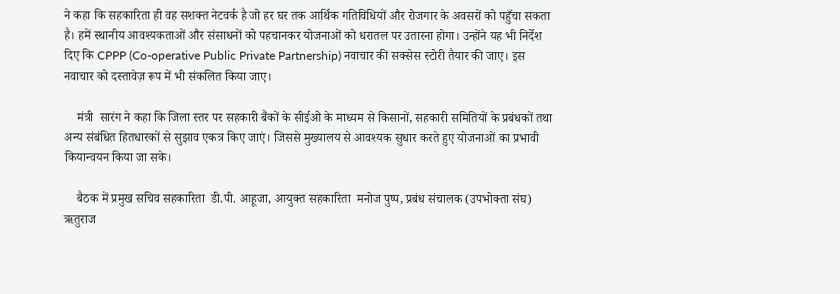ने कहा कि सहकारिता ही वह सशक्त नेटवर्क है जो हर घर तक आर्थिक गतिविधियों और रोजगार के अवसरों को पहुँचा सकता है। हमें स्थानीय आवश्यकताओं और संसाधनों को पहचानकर योजनाओं को धरातल पर उतारना होगा। उन्होंने यह भी निर्देश दिए कि CPPP (Co-operative Public Private Partnership) नवाचार की सक्सेस स्टोरी तैयार की जाए। इस नवाचार को दस्तावेज़ रूप में भी संकलित किया जाए।

    मंत्री  सारंग ने कहा कि जिला स्तर पर सहकारी बैंकों के सीईओ के माध्यम से किसानों, सहकारी समितियों के प्रबंधकों तथा अन्य संबंधित हितधारकों से सुझाव एकत्र किए जाएं। जिससे मुख्यालय से आवश्यक सुधार करते हुए योजनाओं का प्रभावी कियान्वयन किया जा सके।

    बैठक में प्रमुख सचिव सहकारिता  डी.पी. आहूजा, आयुक्त सहकारिता  मनोज पुष्प, प्रबंध संचालक (उपभोक्ता संघ)  ऋतुराज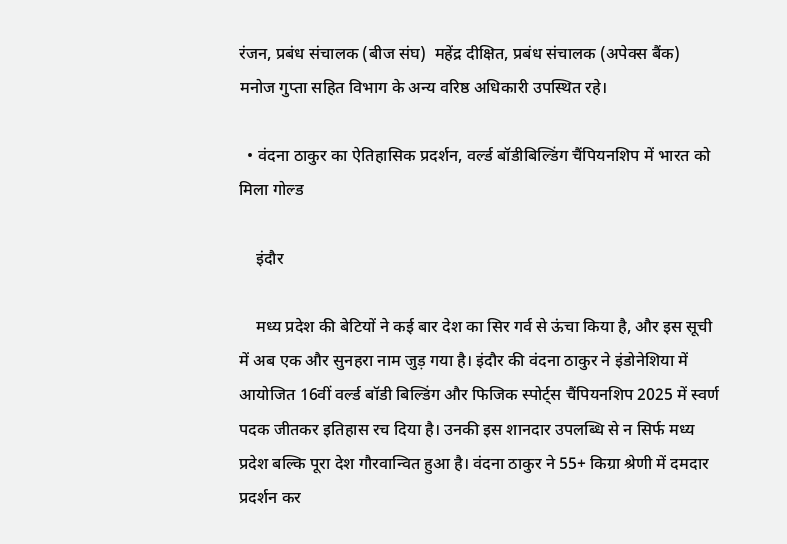रंजन, प्रबंध संचालक (बीज संघ)  महेंद्र दीक्षित, प्रबंध संचालक (अपेक्स बैंक)  मनोज गुप्ता सहित विभाग के अन्य वरिष्ठ अधिकारी उपस्थित रहे।

  • वंदना ठाकुर का ऐतिहासिक प्रदर्शन, वर्ल्ड बॉडीबिल्डिंग चैंपियनशिप में भारत को मिला गोल्ड

    इंदौर

    मध्य प्रदेश की बेटियों ने कई बार देश का सिर गर्व से ऊंचा किया है, और इस सूची में अब एक और सुनहरा नाम जुड़ गया है। इंदौर की वंदना ठाकुर ने इंडोनेशिया में आयोजित 16वीं वर्ल्ड बॉडी बिल्डिंग और फिजिक स्पोर्ट्स चैंपियनशिप 2025 में स्वर्ण पदक जीतकर इतिहास रच दिया है। उनकी इस शानदार उपलब्धि से न सिर्फ मध्य प्रदेश बल्कि पूरा देश गौरवान्वित हुआ है। वंदना ठाकुर ने 55+ किग्रा श्रेणी में दमदार प्रदर्शन कर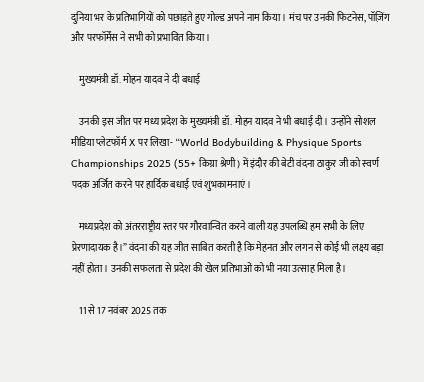दुनिया भर के प्रतिभागियों को पछाड़ते हुए गोल्ड अपने नाम किया। मंच पर उनकी फिटनेस, पॉज़िंग और परफॉर्मेंस ने सभी को प्रभावित किया।

    मुख्यमंत्री डॉ. मोहन यादव ने दी बधाई

    उनकी इस जीत पर मध्य प्रदेश के मुख्यमंत्री डॉ. मोहन यादव ने भी बधाई दी। उन्होंने सोशल मीडिया प्लेटफॉर्म X पर लिखा- “World Bodybuilding & Physique Sports Championships 2025 (55+ किग्रा श्रेणी) में इंदौर की बेटी वंदना ठाकुर जी को स्वर्ण पदक अर्जित करने पर हार्दिक बधाई एवं शुभकामनाएं।

    मध्यप्रदेश को अंतरराष्ट्रीय स्तर पर गौरवान्वित करने वाली यह उपलब्धि हम सभी के लिए प्रेरणादायक है।” वंदना की यह जीत साबित करती है कि मेहनत और लगन से कोई भी लक्ष्य बड़ा नहीं होता। उनकी सफलता से प्रदेश की खेल प्रतिभाओं को भी नया उत्साह मिला है।

    11 से 17 नवंबर 2025 तक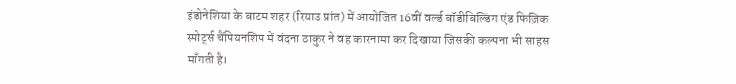इंडोनेशिया के बाटम शहर (रियाउ प्रांत) में आयोजित 16वीं वर्ल्ड बॉडीबिल्डिंग एंड फिज़िक स्पोर्ट्स चैंपियनशिप में वंदना ठाकुर ने वह कारनामा कर दिखाया जिसकी कल्पना भी साहस माँगती है।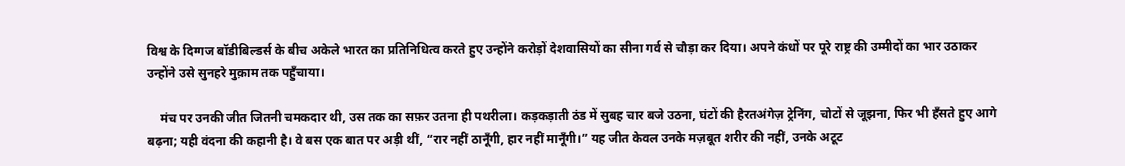विश्व के दिग्गज बॉडीबिल्डर्स के बीच अकेले भारत का प्रतिनिधित्व करते हुए उन्होंने करोड़ों देशवासियों का सीना गर्व से चौड़ा कर दिया। अपने कंधों पर पूरे राष्ट्र की उम्मीदों का भार उठाकर उन्होंने उसे सुनहरे मुक़ाम तक पहुँचाया।

    मंच पर उनकी जीत जितनी चमकदार थी, उस तक का सफ़र उतना ही पथरीला। कड़कड़ाती ठंड में सुबह चार बजे उठना, घंटों की हैरतअंगेज़ ट्रेनिंग, चोटों से जूझना, फिर भी हँसते हुए आगे बढ़ना; यही वंदना की कहानी है। वे बस एक बात पर अड़ी थीं, “रार नहीं ठानूँगी, हार नहीं मानूँगी।” यह जीत केवल उनके मज़बूत शरीर की नहीं, उनके अटूट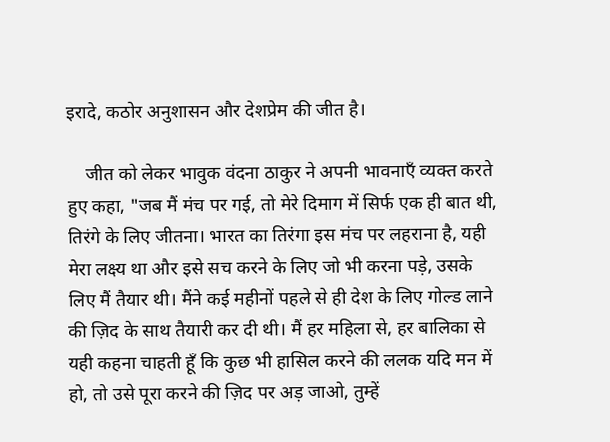इरादे, कठोर अनुशासन और देशप्रेम की जीत है।

    जीत को लेकर भावुक वंदना ठाकुर ने अपनी भावनाएँ व्यक्त करते हुए कहा, "जब मैं मंच पर गई, तो मेरे दिमाग में सिर्फ एक ही बात थी, तिरंगे के लिए जीतना। भारत का तिरंगा इस मंच पर लहराना है, यही मेरा लक्ष्य था और इसे सच करने के लिए जो भी करना पड़े, उसके लिए मैं तैयार थी। मैंने कई महीनों पहले से ही देश के लिए गोल्ड लाने की ज़िद के साथ तैयारी कर दी थी। मैं हर महिला से, हर बालिका से यही कहना चाहती हूँ कि कुछ भी हासिल करने की ललक यदि मन में हो, तो उसे पूरा करने की ज़िद पर अड़ जाओ, तुम्हें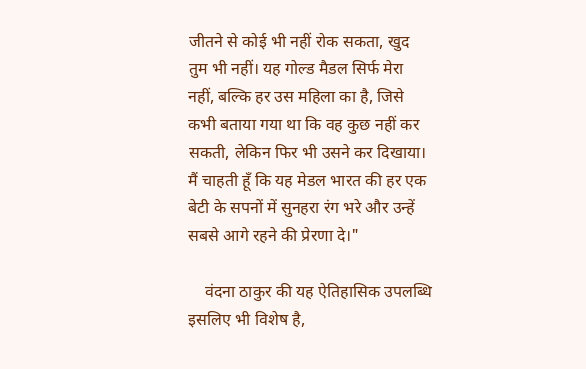जीतने से कोई भी नहीं रोक सकता, खुद तुम भी नहीं। यह गोल्ड मैडल सिर्फ मेरा नहीं, बल्कि हर उस महिला का है, जिसे कभी बताया गया था कि वह कुछ नहीं कर सकती, लेकिन फिर भी उसने कर दिखाया। मैं चाहती हूँ कि यह मेडल भारत की हर एक बेटी के सपनों में सुनहरा रंग भरे और उन्हें सबसे आगे रहने की प्रेरणा दे।"

    वंदना ठाकुर की यह ऐतिहासिक उपलब्धि इसलिए भी विशेष है,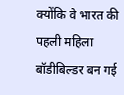क्योंकि वे भारत की पहली महिला बॉडीबिल्डर बन गई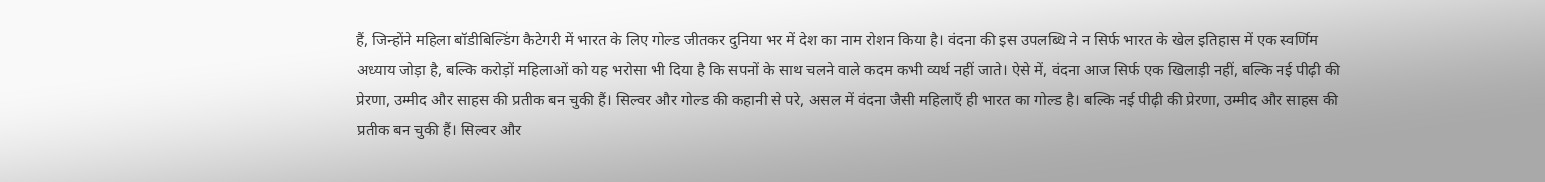हैं, जिन्होंने महिला बॉडीबिल्डिंग कैटेगरी में भारत के लिए गोल्ड जीतकर दुनिया भर में देश का नाम रोशन किया है। वंदना की इस उपलब्धि ने न सिर्फ भारत के खेल इतिहास में एक स्वर्णिम अध्याय जोड़ा है, बल्कि करोड़ों महिलाओं को यह भरोसा भी दिया है कि सपनों के साथ चलने वाले कदम कभी व्यर्थ नहीं जाते। ऐसे में, वंदना आज सिर्फ एक खिलाड़ी नहीं, बल्कि नई पीढ़ी की प्रेरणा, उम्मीद और साहस की प्रतीक बन चुकी हैं। सिल्वर और गोल्ड की कहानी से परे, असल में वंदना जैसी महिलाएँ ही भारत का गोल्ड है। बल्कि नई पीढ़ी की प्रेरणा, उम्मीद और साहस की प्रतीक बन चुकी हैं। सिल्वर और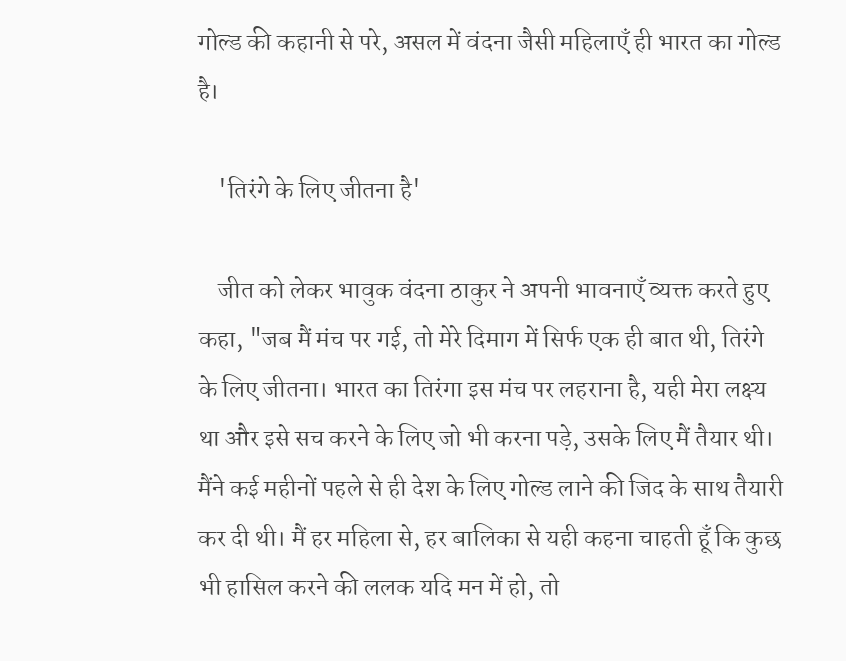गोल्ड की कहानी से परे, असल में वंदना जैसी महिलाएँ ही भारत का गोल्ड है।

    'तिरंगे के लिए जीतना है'

    जीत को लेकर भावुक वंदना ठाकुर ने अपनी भावनाएँ व्यक्त करते हुए कहा, "जब मैं मंच पर गई, तो मेरे दिमाग में सिर्फ एक ही बात थी, तिरंगे के लिए जीतना। भारत का तिरंगा इस मंच पर लहराना है, यही मेरा लक्ष्य था और इसे सच करने के लिए जो भी करना पड़े, उसके लिए मैं तैयार थी। मैंने कई महीनों पहले से ही देश के लिए गोल्ड लाने की जिद के साथ तैयारी कर दी थी। मैं हर महिला से, हर बालिका से यही कहना चाहती हूँ कि कुछ भी हासिल करने की ललक यदि मन में हो, तो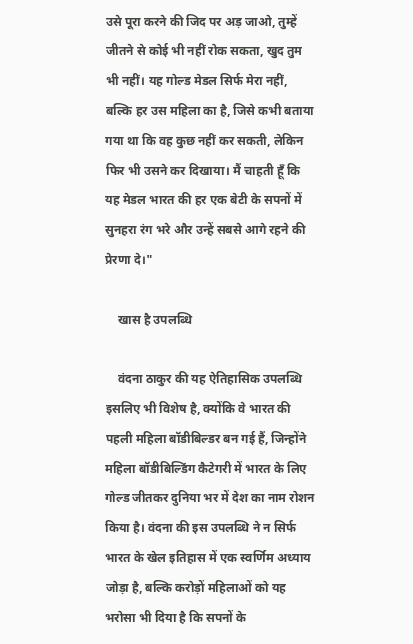उसे पूरा करने की जिद पर अड़ जाओ, तुम्हें जीतने से कोई भी नहीं रोक सकता, खुद तुम भी नहीं। यह गोल्ड मेडल सिर्फ मेरा नहीं, बल्कि हर उस महिला का है, जिसे कभी बताया गया था कि वह कुछ नहीं कर सकती, लेकिन फिर भी उसने कर दिखाया। मैं चाहती हूँ कि यह मेडल भारत की हर एक बेटी के सपनों में सुनहरा रंग भरे और उन्हें सबसे आगे रहने की प्रेरणा दे।"

    खास है उपलब्धि

    वंदना ठाकुर की यह ऐतिहासिक उपलब्धि इसलिए भी विशेष है, क्योंकि वे भारत की पहली महिला बॉडीबिल्डर बन गई हैं, जिन्होंने महिला बॉडीबिल्डिंग कैटेगरी में भारत के लिए गोल्ड जीतकर दुनिया भर में देश का नाम रोशन किया है। वंदना की इस उपलब्धि ने न सिर्फ भारत के खेल इतिहास में एक स्वर्णिम अध्याय जोड़ा है, बल्कि करोड़ों महिलाओं को यह भरोसा भी दिया है कि सपनों के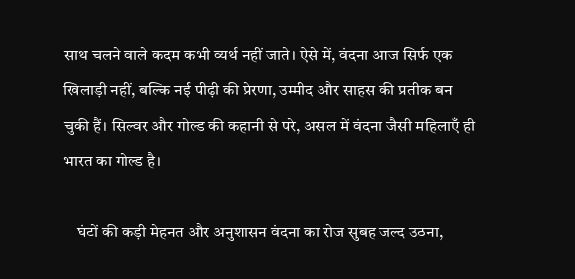साथ चलने वाले कदम कभी व्यर्थ नहीं जाते। ऐसे में, वंदना आज सिर्फ एक खिलाड़ी नहीं, बल्कि नई पीढ़ी की प्रेरणा, उम्मीद और साहस की प्रतीक बन चुकी हैं। सिल्वर और गोल्ड की कहानी से परे, असल में वंदना जैसी महिलाएँ ही भारत का गोल्ड है।

    घंटों की कड़ी मेहनत और अनुशासन वंदना का रोज सुबह जल्द उठना,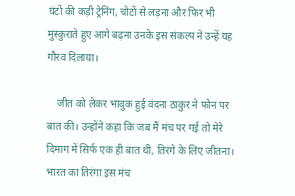घंटों की कड़ी ट्रेनिंग, चोटों से लड़ना और फिर भी मुस्कुराते हुए आगे बढ़ना उनके इस संकल्प ने उन्हें यह गौरव दिलाया।

    जीत को लेकर भावुक हुई वंदना ठाकुर ने फोन पर बात की। उन्होंने कहा कि जब मैं मंच पर गई तो मेरे दिमाग में सिर्फ एक ही बात थी, तिरंगे के लिए जीतना। भारत का तिरंगा इस मंच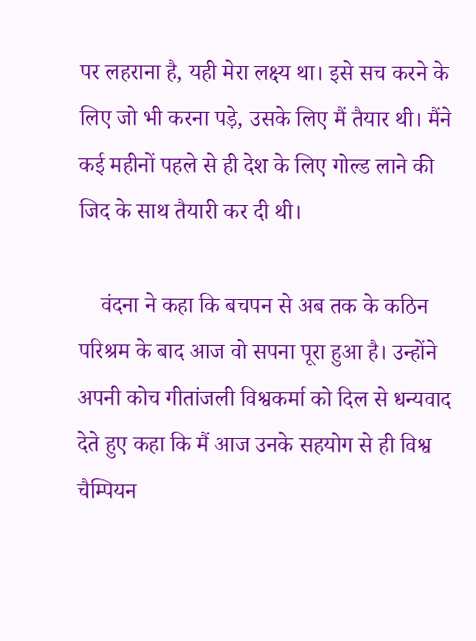पर लहराना है, यही मेरा लक्ष्य था। इसे सच करने के लिए जो भी करना पड़े, उसके लिए मैं तैयार थी। मैंने कई महीनों पहले से ही देश के लिए गोल्ड लाने की जिद के साथ तैयारी कर दी थी।

    वंदना ने कहा कि बचपन से अब तक के कठिन परिश्रम के बाद आज वो सपना पूरा हुआ है। उन्होंने अपनी कोच गीतांजली विश्वकर्मा को दिल से धन्यवाद देते हुए कहा कि मैं आज उनके सहयोग से ही विश्व चैम्पियन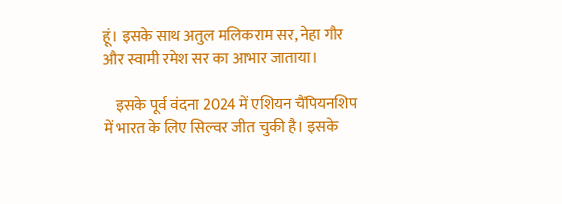हूं। इसके साथ अतुल मलिकराम सर, नेहा गौर और स्वामी रमेश सर का आभार जाताया।

    इसके पूर्व वंदना 2024 में एशियन चैंपियनशिप में भारत के लिए सिल्वर जीत चुकी है। इसके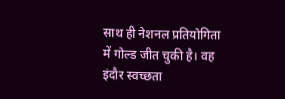साथ ही नेशनल प्रतियोगिता में गोल्ड जीत चुकी है। वह इंदौर स्वच्छता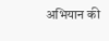अभियान की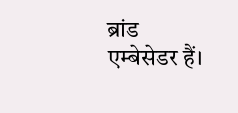ब्रांड एम्बेसेडर हैं।